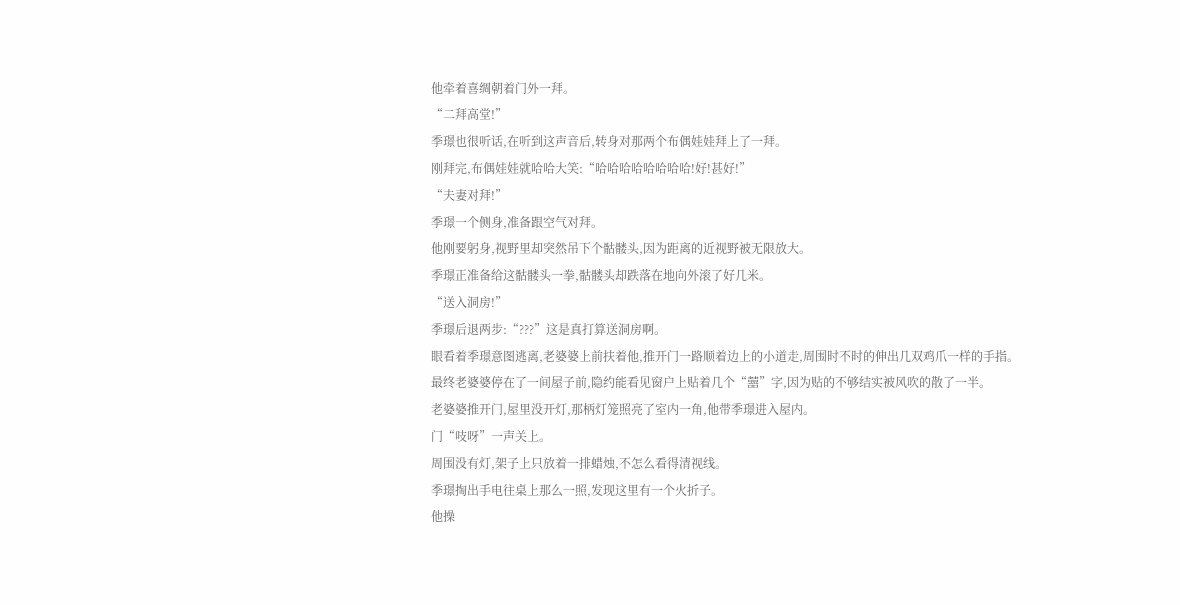他牵着喜绸朝着门外一拜。
“二拜高堂!”
季璟也很听话,在听到这声音后,转身对那两个布偶娃娃拜上了一拜。
刚拜完,布偶娃娃就哈哈大笑:“哈哈哈哈哈哈哈哈!好!甚好!”
“夫妻对拜!”
季璟一个侧身,准备跟空气对拜。
他刚要躬身,视野里却突然吊下个骷髅头,因为距离的近视野被无限放大。
季璟正准备给这骷髅头一拳,骷髅头却跌落在地向外滚了好几米。
“送入洞房!”
季璟后退两步:“???”这是真打算送洞房啊。
眼看着季璟意图逃离,老婆婆上前扶着他,推开门一路顺着边上的小道走,周围时不时的伸出几双鸡爪一样的手指。
最终老婆婆停在了一间屋子前,隐约能看见窗户上贴着几个“囍”字,因为贴的不够结实被风吹的散了一半。
老婆婆推开门,屋里没开灯,那柄灯笼照亮了室内一角,他带季璟进入屋内。
门“吱呀”一声关上。
周围没有灯,架子上只放着一排蜡烛,不怎么看得清视线。
季璟掏出手电往桌上那么一照,发现这里有一个火折子。
他操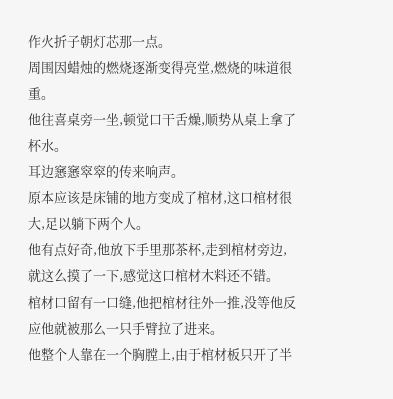作火折子朝灯芯那一点。
周围因蜡烛的燃烧逐渐变得亮堂,燃烧的味道很重。
他往喜桌旁一坐,顿觉口干舌燥,顺势从桌上拿了杯水。
耳边窸窸窣窣的传来响声。
原本应该是床铺的地方变成了棺材,这口棺材很大,足以躺下两个人。
他有点好奇,他放下手里那茶杯,走到棺材旁边,就这么摸了一下,感觉这口棺材木料还不错。
棺材口留有一口缝,他把棺材往外一推,没等他反应他就被那么一只手臂拉了进来。
他整个人靠在一个胸膛上,由于棺材板只开了半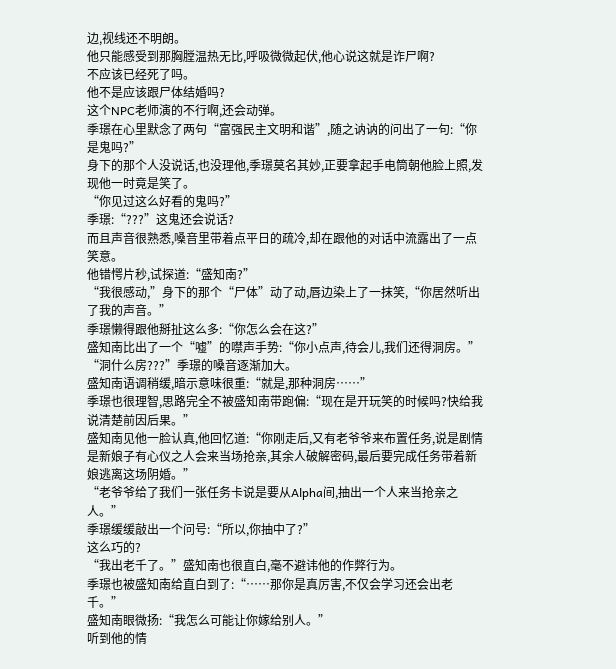边,视线还不明朗。
他只能感受到那胸膛温热无比,呼吸微微起伏,他心说这就是诈尸啊?
不应该已经死了吗。
他不是应该跟尸体结婚吗?
这个NPC老师演的不行啊,还会动弹。
季璟在心里默念了两句“富强民主文明和谐”,随之讷讷的问出了一句:“你是鬼吗?”
身下的那个人没说话,也没理他,季璟莫名其妙,正要拿起手电筒朝他脸上照,发现他一时竟是笑了。
“你见过这么好看的鬼吗?”
季璟:“???”这鬼还会说话?
而且声音很熟悉,嗓音里带着点平日的疏冷,却在跟他的对话中流露出了一点笑意。
他错愕片秒,试探道:“盛知南?”
“我很感动,”身下的那个“尸体”动了动,唇边染上了一抹笑,“你居然听出了我的声音。”
季璟懒得跟他掰扯这么多:“你怎么会在这?”
盛知南比出了一个“嘘”的噤声手势:“你小点声,待会儿,我们还得洞房。”
“洞什么房???”季璟的嗓音逐渐加大。
盛知南语调稍缓,暗示意味很重:“就是,那种洞房……”
季璟也很理智,思路完全不被盛知南带跑偏:“现在是开玩笑的时候吗?快给我说清楚前因后果。”
盛知南见他一脸认真,他回忆道:“你刚走后,又有老爷爷来布置任务,说是剧情是新娘子有心仪之人会来当场抢亲,其余人破解密码,最后要完成任务带着新娘逃离这场阴婚。”
“老爷爷给了我们一张任务卡说是要从Alpha间,抽出一个人来当抢亲之人。”
季璟缓缓敲出一个问号:“所以,你抽中了?”
这么巧的?
“我出老千了。”盛知南也很直白,毫不避讳他的作弊行为。
季璟也被盛知南给直白到了:“……那你是真厉害,不仅会学习还会出老千。”
盛知南眼微扬:“我怎么可能让你嫁给别人。”
听到他的情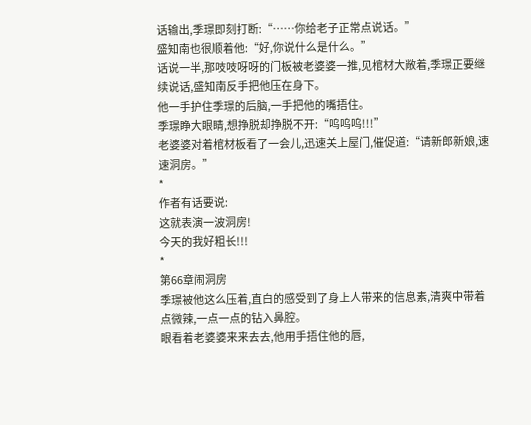话输出,季璟即刻打断:“……你给老子正常点说话。”
盛知南也很顺着他:“好,你说什么是什么。”
话说一半,那吱吱呀呀的门板被老婆婆一推,见棺材大敞着,季璟正要继续说话,盛知南反手把他压在身下。
他一手护住季璟的后脑,一手把他的嘴捂住。
季璟睁大眼睛,想挣脱却挣脱不开:“呜呜呜!!!”
老婆婆对着棺材板看了一会儿,迅速关上屋门,催促道:“请新郎新娘,速速洞房。”
*
作者有话要说:
这就表演一波洞房!
今天的我好粗长!!!
*
第66章闹洞房
季璟被他这么压着,直白的感受到了身上人带来的信息素,清爽中带着点微辣,一点一点的钻入鼻腔。
眼看着老婆婆来来去去,他用手捂住他的唇,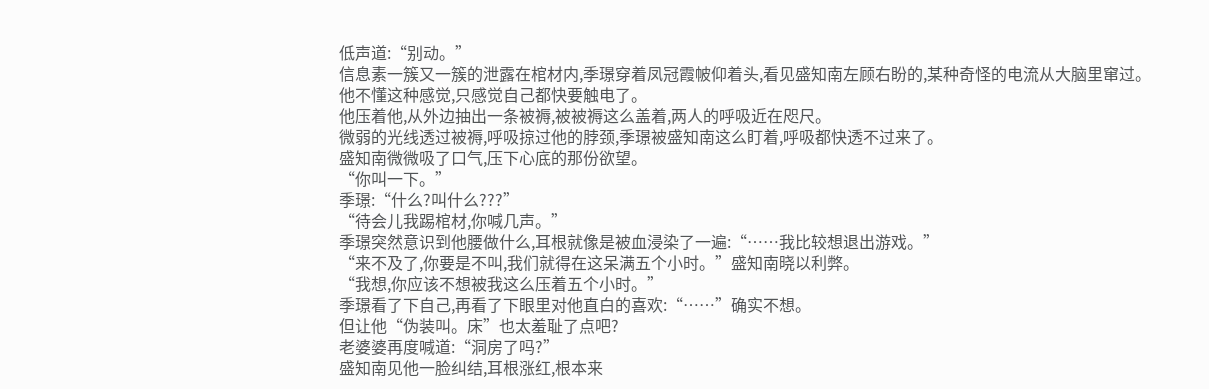低声道:“别动。”
信息素一簇又一簇的泄露在棺材内,季璟穿着凤冠霞帔仰着头,看见盛知南左顾右盼的,某种奇怪的电流从大脑里窜过。
他不懂这种感觉,只感觉自己都快要触电了。
他压着他,从外边抽出一条被褥,被被褥这么盖着,两人的呼吸近在咫尺。
微弱的光线透过被褥,呼吸掠过他的脖颈,季璟被盛知南这么盯着,呼吸都快透不过来了。
盛知南微微吸了口气,压下心底的那份欲望。
“你叫一下。”
季璟:“什么?叫什么???”
“待会儿我踢棺材,你喊几声。”
季璟突然意识到他腰做什么,耳根就像是被血浸染了一遍:“……我比较想退出游戏。”
“来不及了,你要是不叫,我们就得在这呆满五个小时。”盛知南晓以利弊。
“我想,你应该不想被我这么压着五个小时。”
季璟看了下自己,再看了下眼里对他直白的喜欢:“……”确实不想。
但让他“伪装叫。床”也太羞耻了点吧?
老婆婆再度喊道:“洞房了吗?”
盛知南见他一脸纠结,耳根涨红,根本来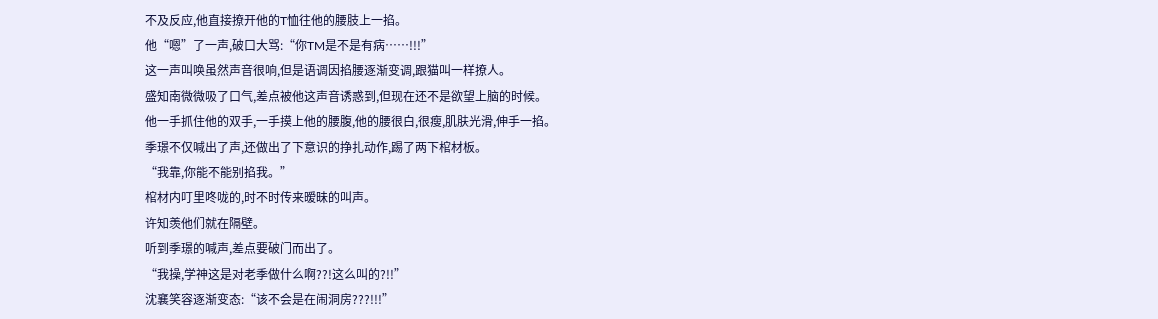不及反应,他直接撩开他的T恤往他的腰肢上一掐。
他“嗯”了一声,破口大骂:“你TM是不是有病……!!!”
这一声叫唤虽然声音很响,但是语调因掐腰逐渐变调,跟猫叫一样撩人。
盛知南微微吸了口气,差点被他这声音诱惑到,但现在还不是欲望上脑的时候。
他一手抓住他的双手,一手摸上他的腰腹,他的腰很白,很瘦,肌肤光滑,伸手一掐。
季璟不仅喊出了声,还做出了下意识的挣扎动作,踢了两下棺材板。
“我靠,你能不能别掐我。”
棺材内叮里咚咙的,时不时传来暧昧的叫声。
许知羡他们就在隔壁。
听到季璟的喊声,差点要破门而出了。
“我操,学神这是对老季做什么啊??!这么叫的?!!”
沈襄笑容逐渐变态:“该不会是在闹洞房???!!!”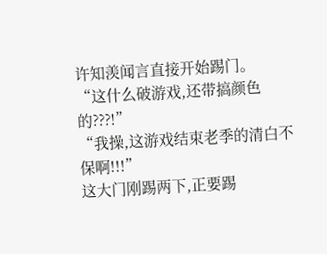许知羡闻言直接开始踢门。
“这什么破游戏,还带搞颜色的???!”
“我操,这游戏结束老季的清白不保啊!!!”
这大门刚踢两下,正要踢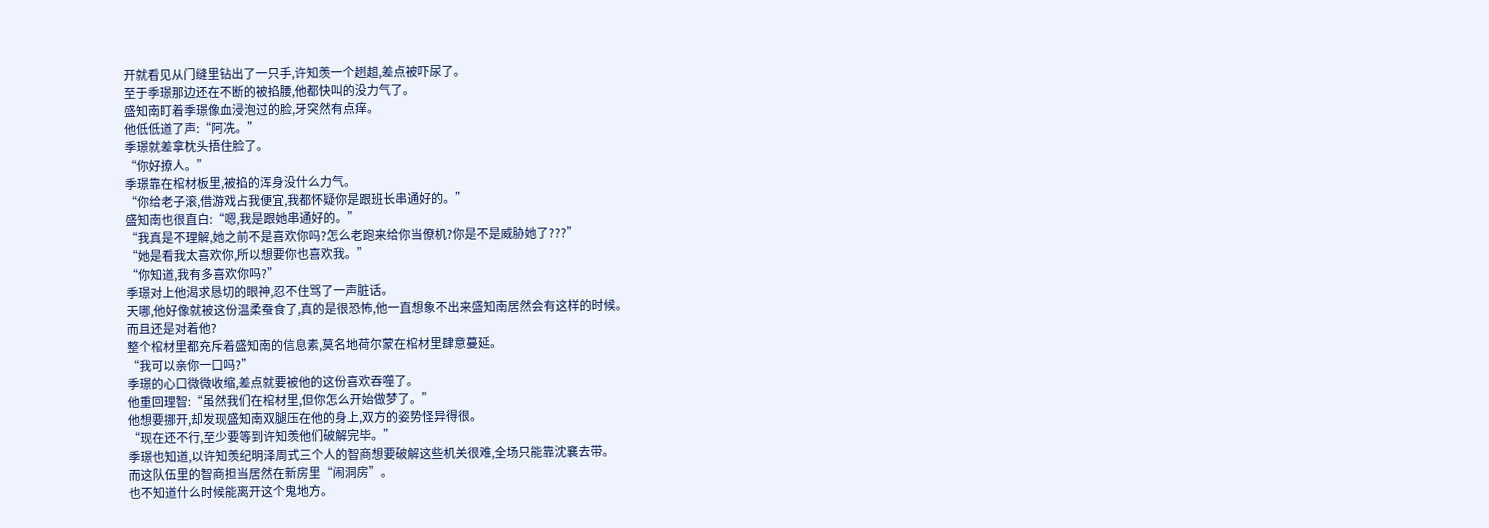开就看见从门缝里钻出了一只手,许知羡一个趔趄,差点被吓尿了。
至于季璟那边还在不断的被掐腰,他都快叫的没力气了。
盛知南盯着季璟像血浸泡过的脸,牙突然有点痒。
他低低道了声:“阿冼。”
季璟就差拿枕头捂住脸了。
“你好撩人。”
季璟靠在棺材板里,被掐的浑身没什么力气。
“你给老子滚,借游戏占我便宜,我都怀疑你是跟班长串通好的。”
盛知南也很直白:“嗯,我是跟她串通好的。”
“我真是不理解,她之前不是喜欢你吗?怎么老跑来给你当僚机?你是不是威胁她了???”
“她是看我太喜欢你,所以想要你也喜欢我。”
“你知道,我有多喜欢你吗?”
季璟对上他渴求恳切的眼神,忍不住骂了一声脏话。
天哪,他好像就被这份温柔蚕食了,真的是很恐怖,他一直想象不出来盛知南居然会有这样的时候。
而且还是对着他?
整个棺材里都充斥着盛知南的信息素,莫名地荷尔蒙在棺材里肆意蔓延。
“我可以亲你一口吗?”
季璟的心口微微收缩,差点就要被他的这份喜欢吞噬了。
他重回理智:“虽然我们在棺材里,但你怎么开始做梦了。”
他想要挪开,却发现盛知南双腿压在他的身上,双方的姿势怪异得很。
“现在还不行,至少要等到许知羡他们破解完毕。”
季璟也知道,以许知羡纪明泽周式三个人的智商想要破解这些机关很难,全场只能靠沈襄去带。
而这队伍里的智商担当居然在新房里“闹洞房”。
也不知道什么时候能离开这个鬼地方。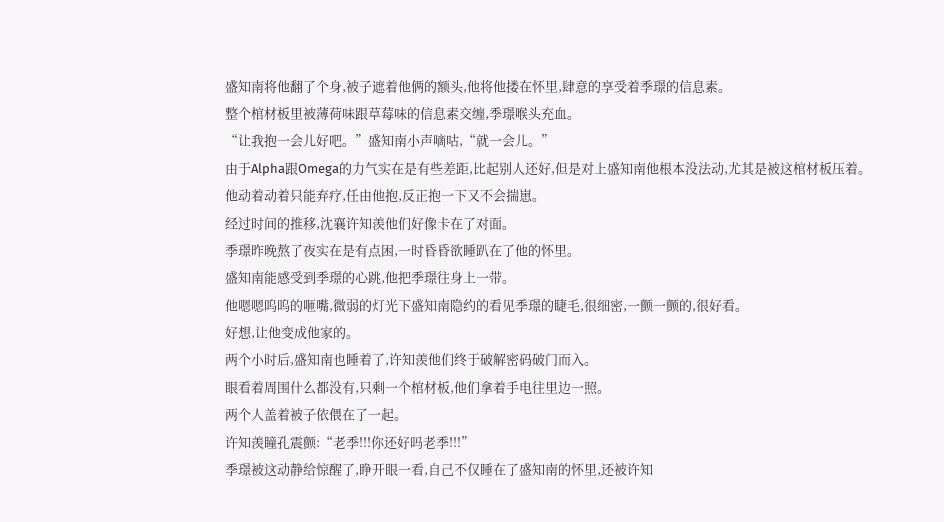盛知南将他翻了个身,被子遮着他俩的额头,他将他搂在怀里,肆意的享受着季璟的信息素。
整个棺材板里被薄荷味跟草莓味的信息素交缠,季璟喉头充血。
“让我抱一会儿好吧。”盛知南小声嘀咕,“就一会儿。”
由于Alpha跟Omega的力气实在是有些差距,比起别人还好,但是对上盛知南他根本没法动,尤其是被这棺材板压着。
他动着动着只能弃疗,任由他抱,反正抱一下又不会揣崽。
经过时间的推移,沈襄许知羡他们好像卡在了对面。
季璟昨晚熬了夜实在是有点困,一时昏昏欲睡趴在了他的怀里。
盛知南能感受到季璟的心跳,他把季璟往身上一带。
他嗯嗯呜呜的咂嘴,微弱的灯光下盛知南隐约的看见季璟的睫毛,很细密,一颤一颤的,很好看。
好想,让他变成他家的。
两个小时后,盛知南也睡着了,许知羡他们终于破解密码破门而入。
眼看着周围什么都没有,只剩一个棺材板,他们拿着手电往里边一照。
两个人盖着被子依偎在了一起。
许知羡瞳孔震颤:“老季!!!你还好吗老季!!!”
季璟被这动静给惊醒了,睁开眼一看,自己不仅睡在了盛知南的怀里,还被许知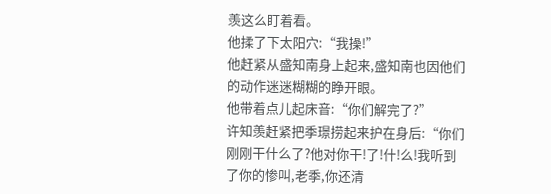羡这么盯着看。
他揉了下太阳穴:“我操!”
他赶紧从盛知南身上起来,盛知南也因他们的动作迷迷糊糊的睁开眼。
他带着点儿起床音:“你们解完了?”
许知羡赶紧把季璟捞起来护在身后:“你们刚刚干什么了?他对你干!了!什!么!我听到了你的惨叫,老季,你还清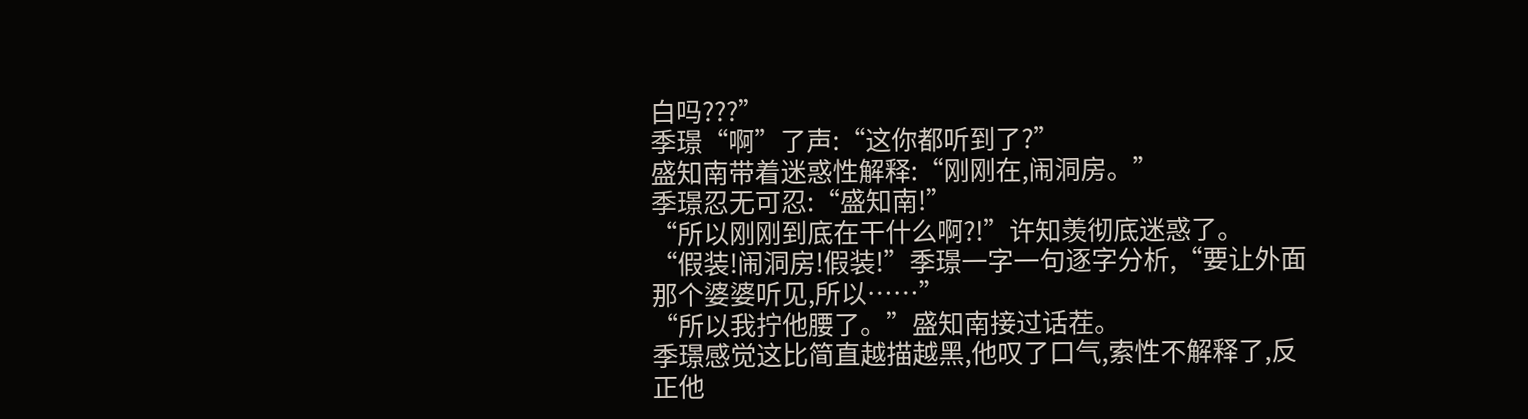白吗???”
季璟“啊”了声:“这你都听到了?”
盛知南带着迷惑性解释:“刚刚在,闹洞房。”
季璟忍无可忍:“盛知南!”
“所以刚刚到底在干什么啊?!”许知羡彻底迷惑了。
“假装!闹洞房!假装!”季璟一字一句逐字分析,“要让外面那个婆婆听见,所以……”
“所以我拧他腰了。”盛知南接过话茬。
季璟感觉这比简直越描越黑,他叹了口气,索性不解释了,反正他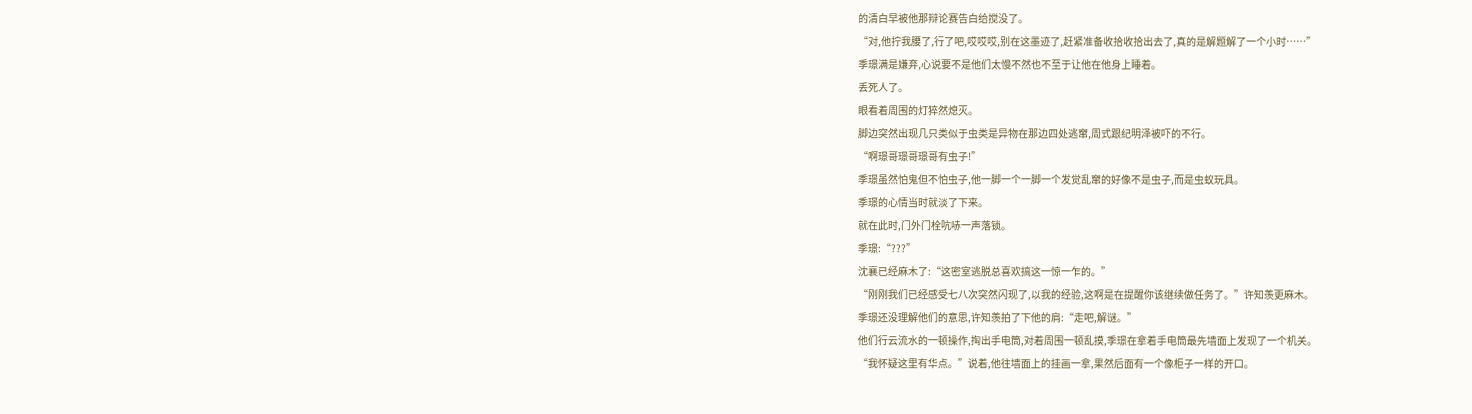的清白早被他那辩论赛告白给搅没了。
“对,他拧我腰了,行了吧,哎哎哎,别在这墨迹了,赶紧准备收拾收拾出去了,真的是解题解了一个小时……”
季璟满是嫌弃,心说要不是他们太慢不然也不至于让他在他身上睡着。
丢死人了。
眼看着周围的灯猝然熄灭。
脚边突然出现几只类似于虫类是异物在那边四处逃窜,周式跟纪明泽被吓的不行。
“啊璟哥璟哥璟哥有虫子!”
季璟虽然怕鬼但不怕虫子,他一脚一个一脚一个发觉乱窜的好像不是虫子,而是虫蚁玩具。
季璟的心情当时就淡了下来。
就在此时,门外门栓吭哧一声落锁。
季璟:“???”
沈襄已经麻木了:“这密室逃脱总喜欢搞这一惊一乍的。”
“刚刚我们已经感受七八次突然闪现了,以我的经验,这啊是在提醒你该继续做任务了。”许知羡更麻木。
季璟还没理解他们的意思,许知羡拍了下他的肩:“走吧,解谜。”
他们行云流水的一顿操作,掏出手电筒,对着周围一顿乱摸,季璟在拿着手电筒最先墙面上发现了一个机关。
“我怀疑这里有华点。”说着,他往墙面上的挂画一拿,果然后面有一个像柜子一样的开口。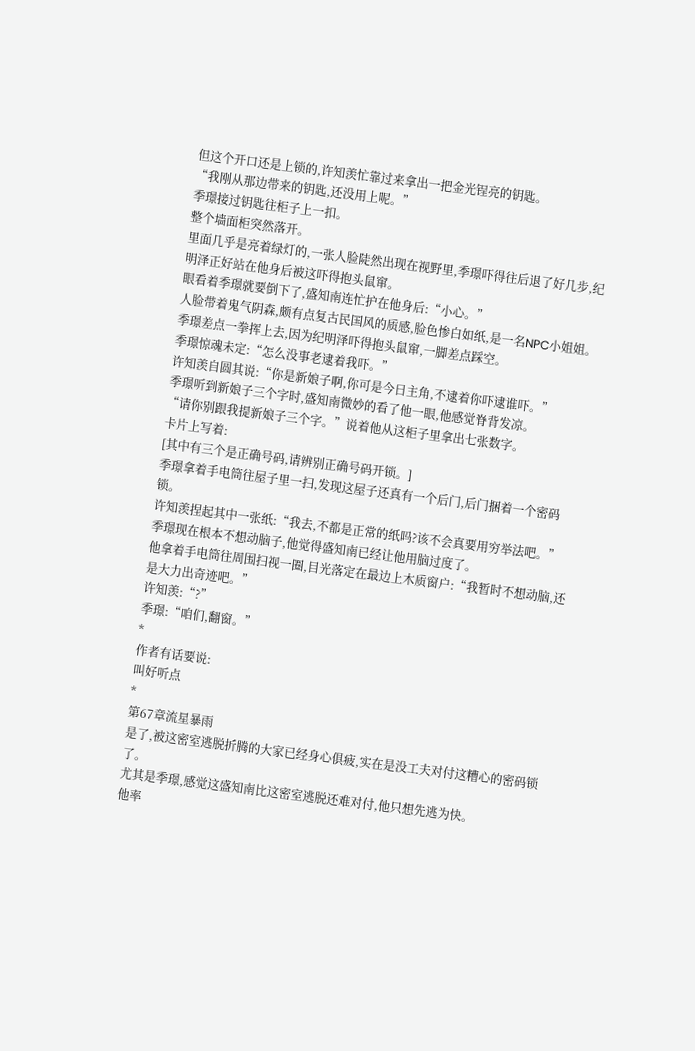但这个开口还是上锁的,许知羡忙靠过来拿出一把金光锃亮的钥匙。
“我刚从那边带来的钥匙,还没用上呢。”
季璟接过钥匙往柜子上一扣。
整个墙面柜突然落开。
里面几乎是亮着绿灯的,一张人脸陡然出现在视野里,季璟吓得往后退了好几步,纪明泽正好站在他身后被这吓得抱头鼠窜。
眼看着季璟就要倒下了,盛知南连忙护在他身后:“小心。”
人脸带着鬼气阴森,颇有点复古民国风的质感,脸色惨白如纸,是一名NPC小姐姐。
季璟差点一拳挥上去,因为纪明泽吓得抱头鼠窜,一脚差点踩空。
季璟惊魂未定:“怎么没事老逮着我吓。”
许知羡自圆其说:“你是新娘子啊,你可是今日主角,不逮着你吓逮谁吓。”
季璟听到新娘子三个字时,盛知南微妙的看了他一眼,他感觉脊背发凉。
“请你别跟我提新娘子三个字。”说着他从这柜子里拿出七张数字。
卡片上写着:
[其中有三个是正确号码,请辨别正确号码开锁。]
季璟拿着手电筒往屋子里一扫,发现这屋子还真有一个后门,后门捆着一个密码锁。
许知羡捏起其中一张纸:“我去,不都是正常的纸吗?该不会真要用穷举法吧。”
季璟现在根本不想动脑子,他觉得盛知南已经让他用脑过度了。
他拿着手电筒往周围扫视一圈,目光落定在最边上木质窗户:“我暂时不想动脑,还是大力出奇迹吧。”
许知羡:“?”
季璟:“咱们,翻窗。”
*
作者有话要说:
叫好听点
*
第67章流星暴雨
是了,被这密室逃脱折腾的大家已经身心俱疲,实在是没工夫对付这糟心的密码锁了。
尤其是季璟,感觉这盛知南比这密室逃脱还难对付,他只想先逃为快。
他率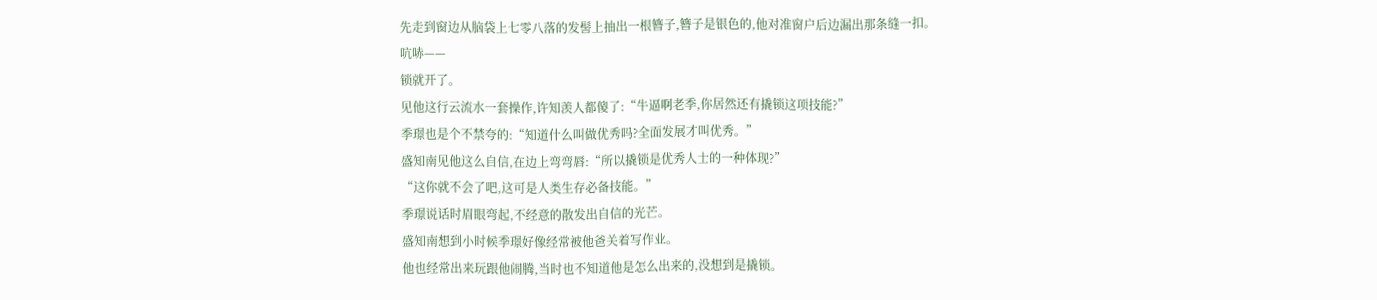先走到窗边从脑袋上七零八落的发髻上抽出一根簪子,簪子是银色的,他对准窗户后边漏出那条缝一扣。
吭哧——
锁就开了。
见他这行云流水一套操作,许知羡人都傻了:“牛逼啊老季,你居然还有撬锁这项技能?”
季璟也是个不禁夸的:“知道什么叫做优秀吗?全面发展才叫优秀。”
盛知南见他这么自信,在边上弯弯唇:“所以撬锁是优秀人士的一种体现?”
“这你就不会了吧,这可是人类生存必备技能。”
季璟说话时眉眼弯起,不经意的散发出自信的光芒。
盛知南想到小时候季璟好像经常被他爸关着写作业。
他也经常出来玩跟他闹腾,当时也不知道他是怎么出来的,没想到是撬锁。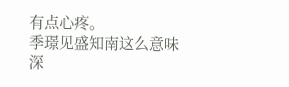有点心疼。
季璟见盛知南这么意味深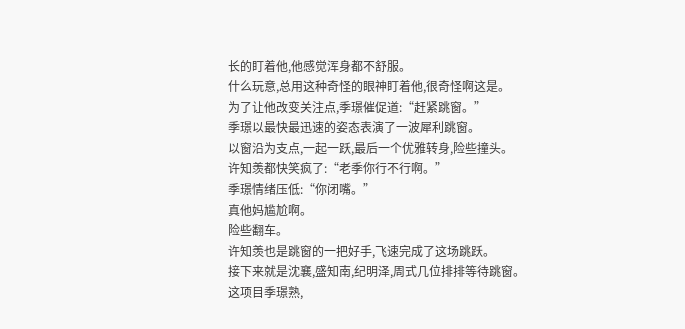长的盯着他,他感觉浑身都不舒服。
什么玩意,总用这种奇怪的眼神盯着他,很奇怪啊这是。
为了让他改变关注点,季璟催促道:“赶紧跳窗。”
季璟以最快最迅速的姿态表演了一波犀利跳窗。
以窗沿为支点,一起一跃,最后一个优雅转身,险些撞头。
许知羡都快笑疯了:“老季你行不行啊。”
季璟情绪压低:“你闭嘴。”
真他妈尴尬啊。
险些翻车。
许知羡也是跳窗的一把好手,飞速完成了这场跳跃。
接下来就是沈襄,盛知南,纪明泽,周式几位排排等待跳窗。
这项目季璟熟,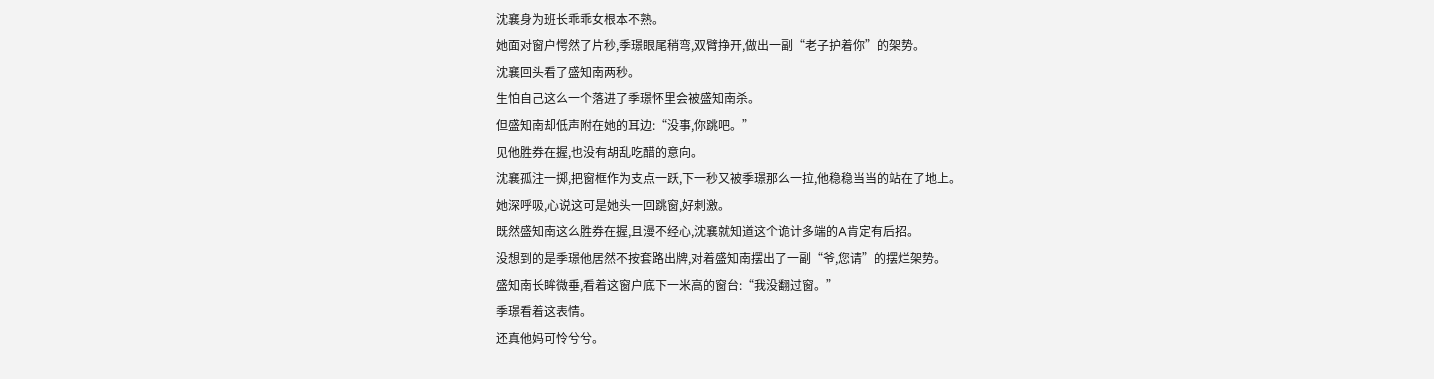沈襄身为班长乖乖女根本不熟。
她面对窗户愕然了片秒,季璟眼尾稍弯,双臂挣开,做出一副“老子护着你”的架势。
沈襄回头看了盛知南两秒。
生怕自己这么一个落进了季璟怀里会被盛知南杀。
但盛知南却低声附在她的耳边:“没事,你跳吧。”
见他胜券在握,也没有胡乱吃醋的意向。
沈襄孤注一掷,把窗框作为支点一跃,下一秒又被季璟那么一拉,他稳稳当当的站在了地上。
她深呼吸,心说这可是她头一回跳窗,好刺激。
既然盛知南这么胜券在握,且漫不经心,沈襄就知道这个诡计多端的A肯定有后招。
没想到的是季璟他居然不按套路出牌,对着盛知南摆出了一副“爷,您请”的摆烂架势。
盛知南长眸微垂,看着这窗户底下一米高的窗台:“我没翻过窗。”
季璟看着这表情。
还真他妈可怜兮兮。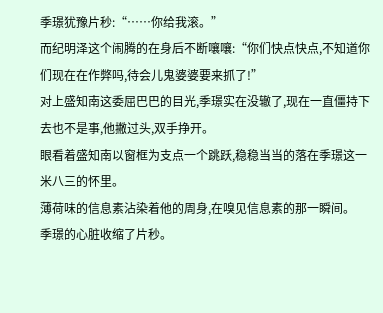季璟犹豫片秒:“……你给我滚。”
而纪明泽这个闹腾的在身后不断嚷嚷:“你们快点快点,不知道你们现在在作弊吗,待会儿鬼婆婆要来抓了!”
对上盛知南这委屈巴巴的目光,季璟实在没辙了,现在一直僵持下去也不是事,他撇过头,双手挣开。
眼看着盛知南以窗框为支点一个跳跃,稳稳当当的落在季璟这一米八三的怀里。
薄荷味的信息素沾染着他的周身,在嗅见信息素的那一瞬间。
季璟的心脏收缩了片秒。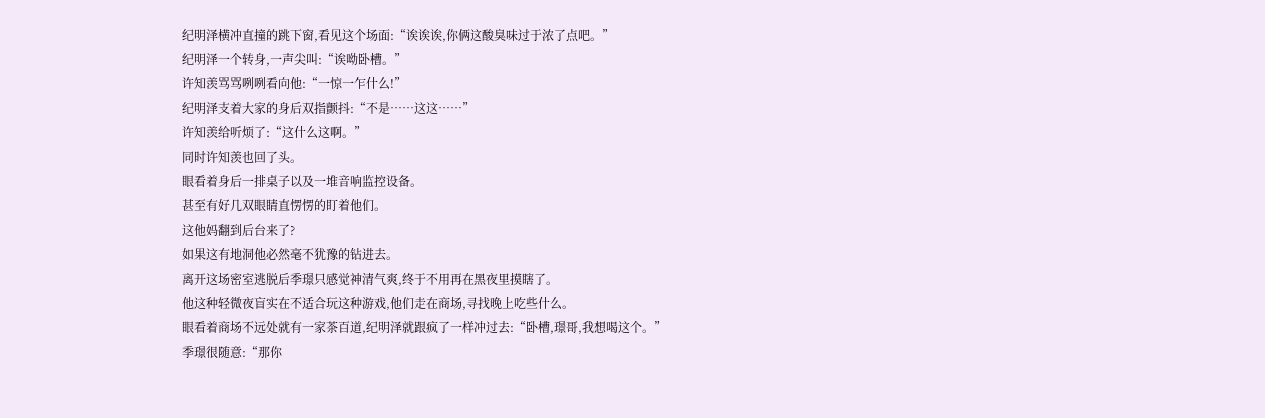纪明泽横冲直撞的跳下窗,看见这个场面:“诶诶诶,你俩这酸臭味过于浓了点吧。”
纪明泽一个转身,一声尖叫:“诶呦卧槽。”
许知羡骂骂咧咧看向他:“一惊一乍什么!”
纪明泽支着大家的身后双指颤抖:“不是……这这……”
许知羡给听烦了:“这什么这啊。”
同时许知羡也回了头。
眼看着身后一排桌子以及一堆音响监控设备。
甚至有好几双眼睛直愣愣的盯着他们。
这他妈翻到后台来了?
如果这有地洞他必然毫不犹豫的钻进去。
离开这场密室逃脱后季璟只感觉神清气爽,终于不用再在黑夜里摸瞎了。
他这种轻微夜盲实在不适合玩这种游戏,他们走在商场,寻找晚上吃些什么。
眼看着商场不远处就有一家茶百道,纪明泽就跟疯了一样冲过去:“卧槽,璟哥,我想喝这个。”
季璟很随意:“那你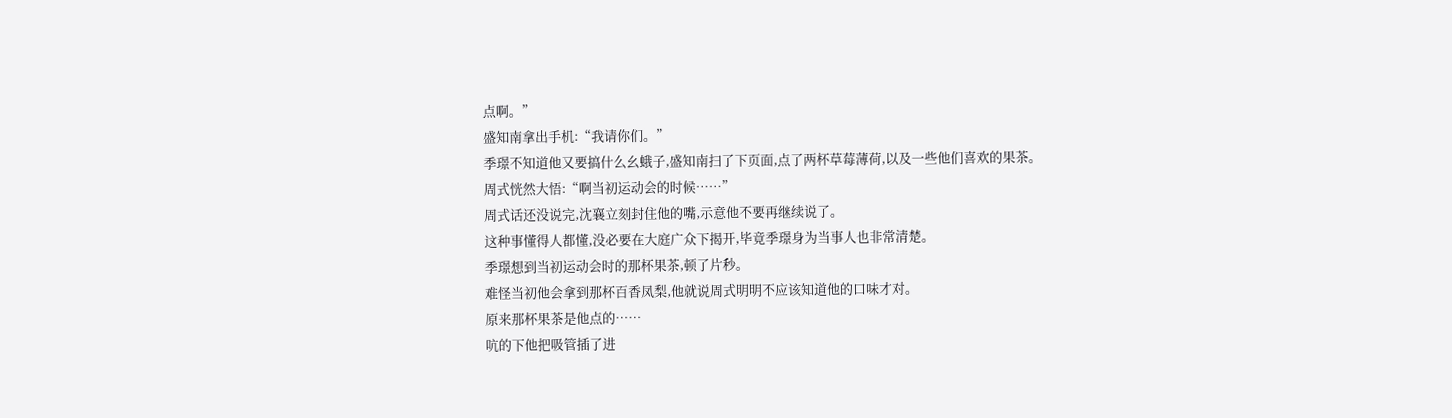点啊。”
盛知南拿出手机:“我请你们。”
季璟不知道他又要搞什么幺蛾子,盛知南扫了下页面,点了两杯草莓薄荷,以及一些他们喜欢的果茶。
周式恍然大悟:“啊当初运动会的时候……”
周式话还没说完,沈襄立刻封住他的嘴,示意他不要再继续说了。
这种事懂得人都懂,没必要在大庭广众下揭开,毕竟季璟身为当事人也非常清楚。
季璟想到当初运动会时的那杯果茶,顿了片秒。
难怪当初他会拿到那杯百香凤梨,他就说周式明明不应该知道他的口味才对。
原来那杯果茶是他点的……
吭的下他把吸管插了进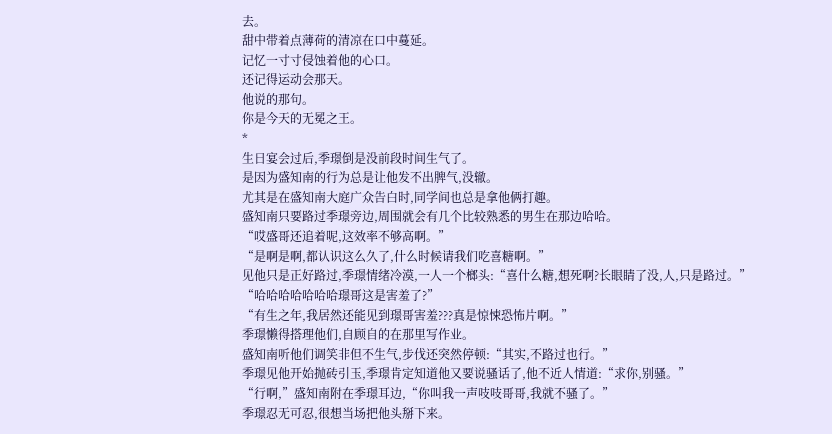去。
甜中带着点薄荷的清凉在口中蔓延。
记忆一寸寸侵蚀着他的心口。
还记得运动会那天。
他说的那句。
你是今天的无冕之王。
*
生日宴会过后,季璟倒是没前段时间生气了。
是因为盛知南的行为总是让他发不出脾气,没辙。
尤其是在盛知南大庭广众告白时,同学间也总是拿他俩打趣。
盛知南只要路过季璟旁边,周围就会有几个比较熟悉的男生在那边哈哈。
“哎盛哥还追着呢,这效率不够高啊。”
“是啊是啊,都认识这么久了,什么时候请我们吃喜糖啊。”
见他只是正好路过,季璟情绪冷漠,一人一个榔头:“喜什么糖,想死啊?长眼睛了没,人,只是路过。”
“哈哈哈哈哈哈哈璟哥这是害羞了?”
“有生之年,我居然还能见到璟哥害羞???真是惊悚恐怖片啊。”
季璟懒得搭理他们,自顾自的在那里写作业。
盛知南听他们调笑非但不生气,步伐还突然停顿:“其实,不路过也行。”
季璟见他开始抛砖引玉,季璟肯定知道他又要说骚话了,他不近人情道:“求你,别骚。”
“行啊,”盛知南附在季璟耳边,“你叫我一声吱吱哥哥,我就不骚了。”
季璟忍无可忍,很想当场把他头掰下来。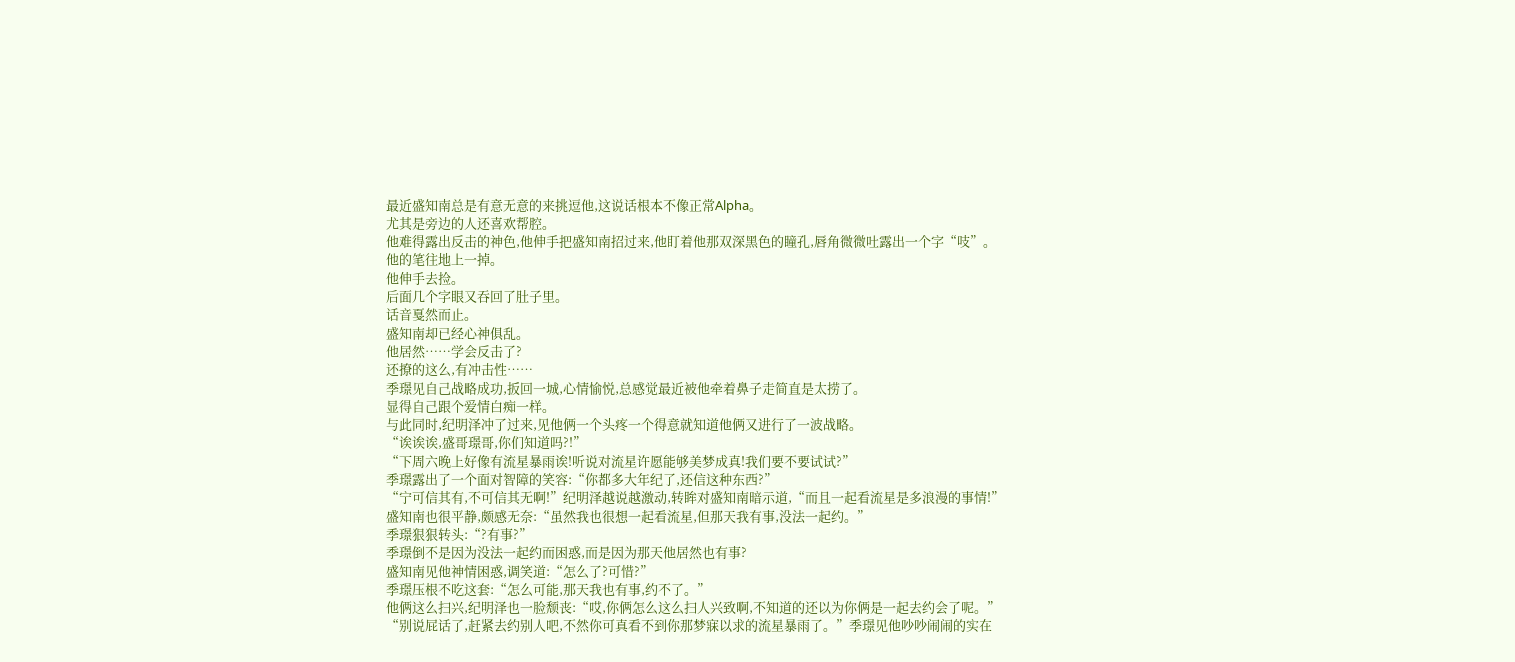最近盛知南总是有意无意的来挑逗他,这说话根本不像正常Alpha。
尤其是旁边的人还喜欢帮腔。
他难得露出反击的神色,他伸手把盛知南招过来,他盯着他那双深黑色的瞳孔,唇角微微吐露出一个字“吱”。
他的笔往地上一掉。
他伸手去捡。
后面几个字眼又吞回了肚子里。
话音戛然而止。
盛知南却已经心神俱乱。
他居然……学会反击了?
还撩的这么,有冲击性……
季璟见自己战略成功,扳回一城,心情愉悦,总感觉最近被他牵着鼻子走简直是太捞了。
显得自己跟个爱情白痴一样。
与此同时,纪明泽冲了过来,见他俩一个头疼一个得意就知道他俩又进行了一波战略。
“诶诶诶,盛哥璟哥,你们知道吗?!”
“下周六晚上好像有流星暴雨诶!听说对流星许愿能够美梦成真!我们要不要试试?”
季璟露出了一个面对智障的笑容:“你都多大年纪了,还信这种东西?”
“宁可信其有,不可信其无啊!”纪明泽越说越激动,转眸对盛知南暗示道,“而且一起看流星是多浪漫的事情!”
盛知南也很平静,颇感无奈:“虽然我也很想一起看流星,但那天我有事,没法一起约。”
季璟狠狠转头:“?有事?”
季璟倒不是因为没法一起约而困惑,而是因为那天他居然也有事?
盛知南见他神情困惑,调笑道:“怎么了?可惜?”
季璟压根不吃这套:“怎么可能,那天我也有事,约不了。”
他俩这么扫兴,纪明泽也一脸颓丧:“哎,你俩怎么这么扫人兴致啊,不知道的还以为你俩是一起去约会了呢。”
“别说屁话了,赶紧去约别人吧,不然你可真看不到你那梦寐以求的流星暴雨了。”季璟见他吵吵闹闹的实在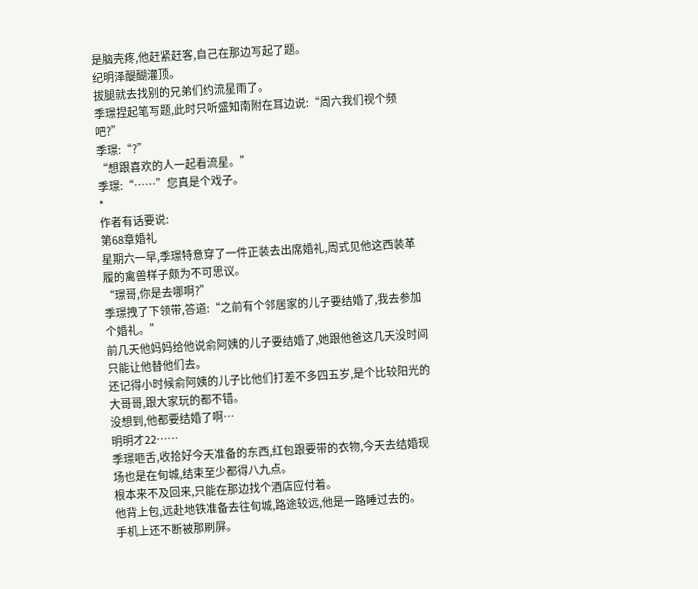是脑壳疼,他赶紧赶客,自己在那边写起了题。
纪明泽醍醐灌顶。
拔腿就去找别的兄弟们约流星雨了。
季璟捏起笔写题,此时只听盛知南附在耳边说:“周六我们视个频吧?”
季璟:“?”
“想跟喜欢的人一起看流星。”
季璟:“……”您真是个戏子。
*
作者有话要说:
第68章婚礼
星期六一早,季璟特意穿了一件正装去出席婚礼,周式见他这西装革履的禽兽样子颇为不可思议。
“璟哥,你是去哪啊?”
季璟拽了下领带,答道:“之前有个邻居家的儿子要结婚了,我去参加个婚礼。”
前几天他妈妈给他说俞阿姨的儿子要结婚了,她跟他爸这几天没时间只能让他替他们去。
还记得小时候俞阿姨的儿子比他们打差不多四五岁,是个比较阳光的大哥哥,跟大家玩的都不错。
没想到,他都要结婚了啊…
明明才22……
季璟咂舌,收拾好今天准备的东西,红包跟要带的衣物,今天去结婚现场也是在旬城,结束至少都得八九点。
根本来不及回来,只能在那边找个酒店应付着。
他背上包,远赴地铁准备去往旬城,路途较远,他是一路睡过去的。
手机上还不断被那刷屏。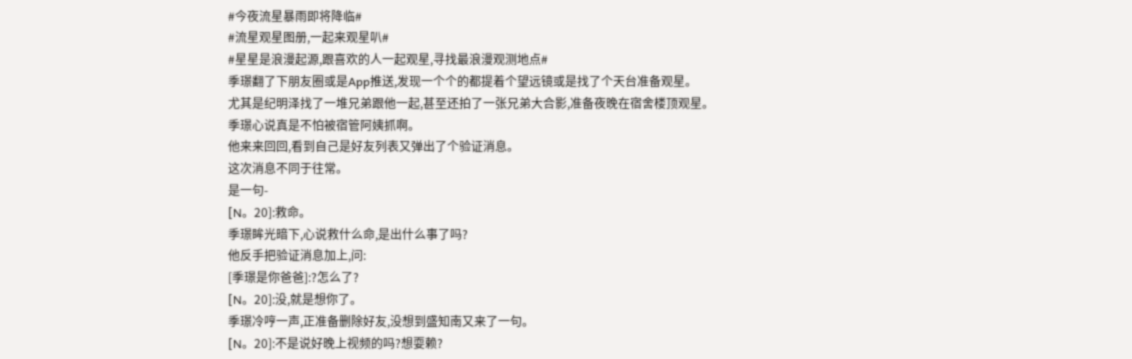#今夜流星暴雨即将降临#
#流星观星图册,一起来观星叭#
#星星是浪漫起源,跟喜欢的人一起观星,寻找最浪漫观测地点#
季璟翻了下朋友圈或是App推送,发现一个个的都提着个望远镜或是找了个天台准备观星。
尤其是纪明泽找了一堆兄弟跟他一起,甚至还拍了一张兄弟大合影,准备夜晚在宿舍楼顶观星。
季璟心说真是不怕被宿管阿姨抓啊。
他来来回回,看到自己是好友列表又弹出了个验证消息。
这次消息不同于往常。
是一句-
[N。20]:救命。
季璟眸光暗下,心说救什么命,是出什么事了吗?
他反手把验证消息加上,问:
[季璟是你爸爸]:?怎么了?
[N。20]:没,就是想你了。
季璟冷哼一声,正准备删除好友,没想到盛知南又来了一句。
[N。20]:不是说好晚上视频的吗?想耍赖?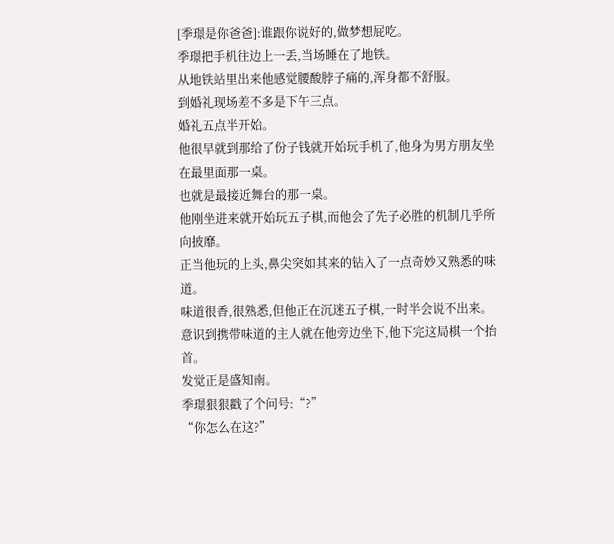[季璟是你爸爸]:谁跟你说好的,做梦想屁吃。
季璟把手机往边上一丢,当场睡在了地铁。
从地铁站里出来他感觉腰酸脖子痛的,浑身都不舒服。
到婚礼现场差不多是下午三点。
婚礼五点半开始。
他很早就到那给了份子钱就开始玩手机了,他身为男方朋友坐在最里面那一桌。
也就是最接近舞台的那一桌。
他刚坐进来就开始玩五子棋,而他会了先子必胜的机制几乎所向披靡。
正当他玩的上头,鼻尖突如其来的钻入了一点奇妙又熟悉的味道。
味道很香,很熟悉,但他正在沉迷五子棋,一时半会说不出来。
意识到携带味道的主人就在他旁边坐下,他下完这局棋一个抬首。
发觉正是盛知南。
季璟狠狠戳了个问号:“?”
“你怎么在这?”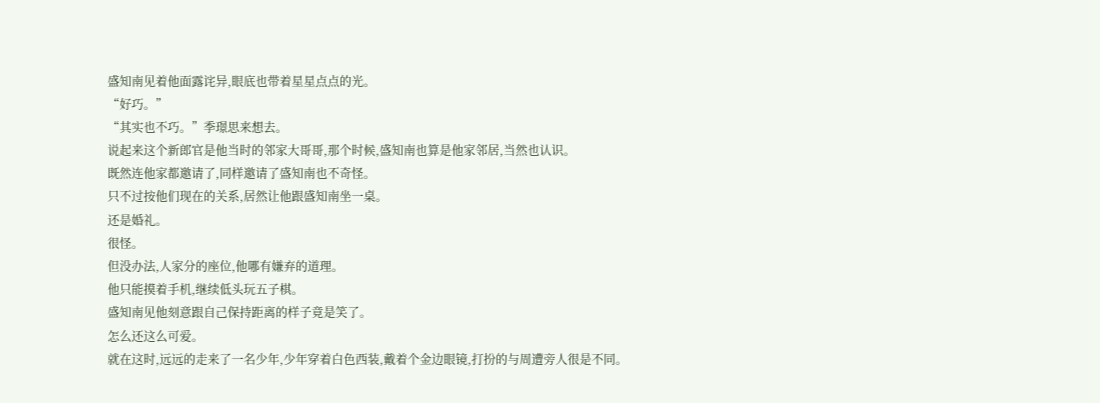盛知南见着他面露诧异,眼底也带着星星点点的光。
“好巧。”
“其实也不巧。”季璟思来想去。
说起来这个新郎官是他当时的邻家大哥哥,那个时候,盛知南也算是他家邻居,当然也认识。
既然连他家都邀请了,同样邀请了盛知南也不奇怪。
只不过按他们现在的关系,居然让他跟盛知南坐一桌。
还是婚礼。
很怪。
但没办法,人家分的座位,他哪有嫌弃的道理。
他只能摸着手机,继续低头玩五子棋。
盛知南见他刻意跟自己保持距离的样子竟是笑了。
怎么还这么可爱。
就在这时,远远的走来了一名少年,少年穿着白色西装,戴着个金边眼镜,打扮的与周遭旁人很是不同。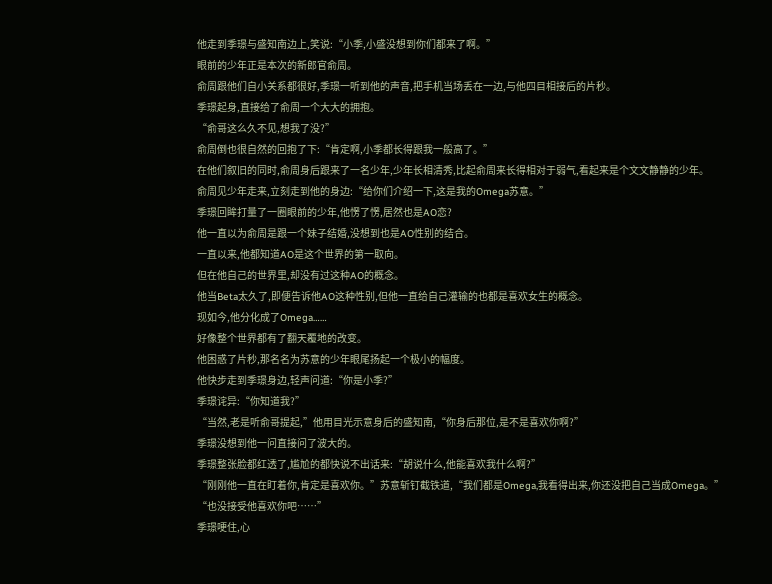他走到季璟与盛知南边上,笑说:“小季,小盛没想到你们都来了啊。”
眼前的少年正是本次的新郎官俞周。
俞周跟他们自小关系都很好,季璟一听到他的声音,把手机当场丢在一边,与他四目相接后的片秒。
季璟起身,直接给了俞周一个大大的拥抱。
“俞哥这么久不见,想我了没?”
俞周倒也很自然的回抱了下:“肯定啊,小季都长得跟我一般高了。”
在他们叙旧的同时,俞周身后跟来了一名少年,少年长相清秀,比起俞周来长得相对于弱气,看起来是个文文静静的少年。
俞周见少年走来,立刻走到他的身边:“给你们介绍一下,这是我的Omega苏意。”
季璟回眸打量了一圈眼前的少年,他愣了愣,居然也是AO恋?
他一直以为俞周是跟一个妹子结婚,没想到也是AO性别的结合。
一直以来,他都知道AO是这个世界的第一取向。
但在他自己的世界里,却没有过这种AO的概念。
他当Beta太久了,即便告诉他AO这种性别,但他一直给自己灌输的也都是喜欢女生的概念。
现如今,他分化成了Omega……
好像整个世界都有了翻天覆地的改变。
他困惑了片秒,那名名为苏意的少年眼尾扬起一个极小的幅度。
他快步走到季璟身边,轻声问道:“你是小季?”
季璟诧异:“你知道我?”
“当然,老是听俞哥提起,”他用目光示意身后的盛知南,“你身后那位,是不是喜欢你啊?”
季璟没想到他一问直接问了波大的。
季璟整张脸都红透了,尴尬的都快说不出话来:“胡说什么,他能喜欢我什么啊?”
“刚刚他一直在盯着你,肯定是喜欢你。”苏意斩钉截铁道,“我们都是Omega,我看得出来,你还没把自己当成Omega。”
“也没接受他喜欢你吧……”
季璟哽住,心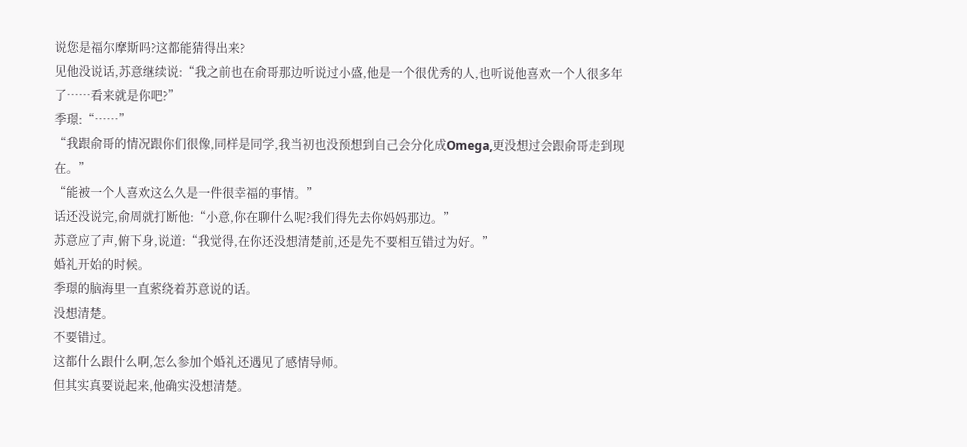说您是福尔摩斯吗?这都能猜得出来?
见他没说话,苏意继续说:“我之前也在俞哥那边听说过小盛,他是一个很优秀的人,也听说他喜欢一个人很多年了……看来就是你吧?”
季璟:“……”
“我跟俞哥的情况跟你们很像,同样是同学,我当初也没预想到自己会分化成Omega,更没想过会跟俞哥走到现在。”
“能被一个人喜欢这么久是一件很幸福的事情。”
话还没说完,俞周就打断他:“小意,你在聊什么呢?我们得先去你妈妈那边。”
苏意应了声,俯下身,说道:“我觉得,在你还没想清楚前,还是先不要相互错过为好。”
婚礼开始的时候。
季璟的脑海里一直萦绕着苏意说的话。
没想清楚。
不要错过。
这都什么跟什么啊,怎么参加个婚礼还遇见了感情导师。
但其实真要说起来,他确实没想清楚。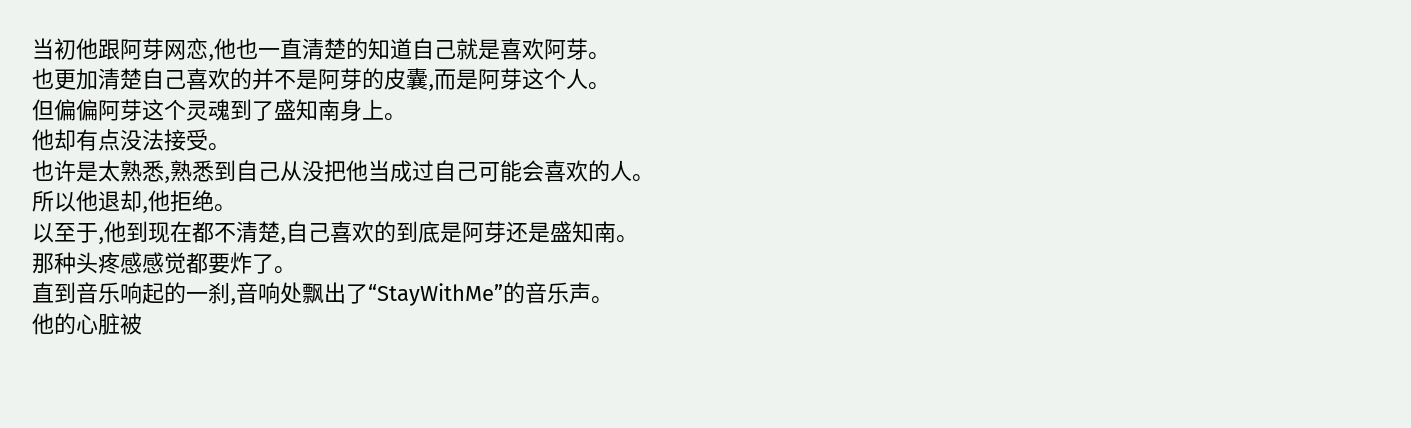当初他跟阿芽网恋,他也一直清楚的知道自己就是喜欢阿芽。
也更加清楚自己喜欢的并不是阿芽的皮囊,而是阿芽这个人。
但偏偏阿芽这个灵魂到了盛知南身上。
他却有点没法接受。
也许是太熟悉,熟悉到自己从没把他当成过自己可能会喜欢的人。
所以他退却,他拒绝。
以至于,他到现在都不清楚,自己喜欢的到底是阿芽还是盛知南。
那种头疼感感觉都要炸了。
直到音乐响起的一刹,音响处飘出了“StayWithMe”的音乐声。
他的心脏被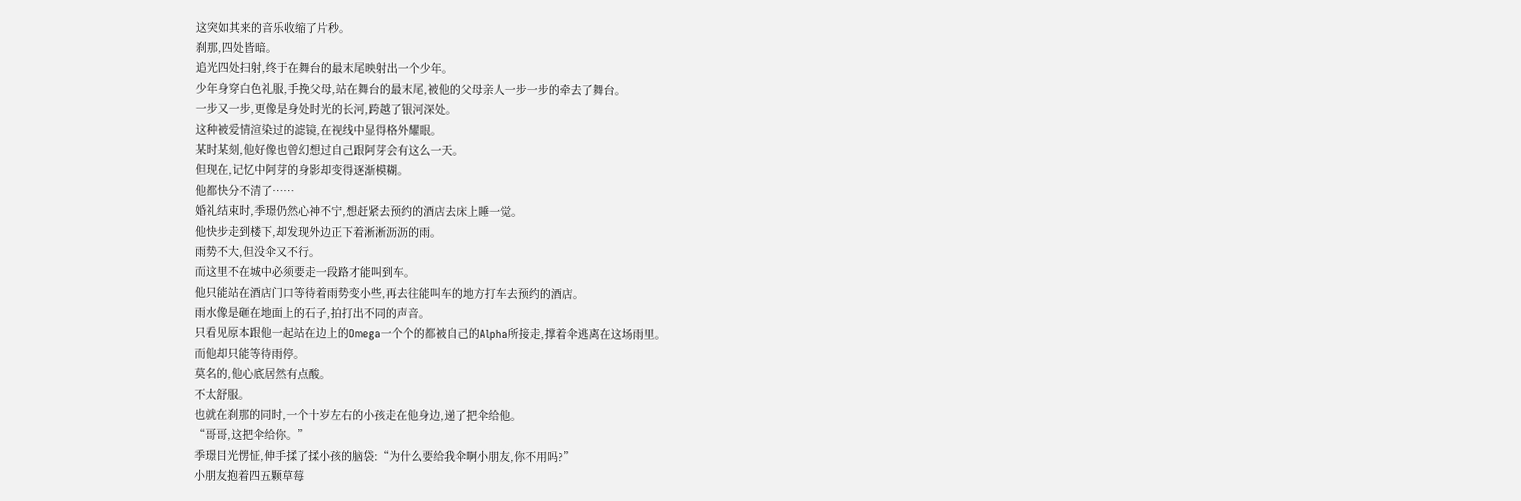这突如其来的音乐收缩了片秒。
刹那,四处皆暗。
追光四处扫射,终于在舞台的最末尾映射出一个少年。
少年身穿白色礼服,手挽父母,站在舞台的最末尾,被他的父母亲人一步一步的牵去了舞台。
一步又一步,更像是身处时光的长河,跨越了银河深处。
这种被爱情渲染过的滤镜,在视线中显得格外耀眼。
某时某刻,他好像也曾幻想过自己跟阿芽会有这么一天。
但现在,记忆中阿芽的身影却变得逐渐模糊。
他都快分不清了……
婚礼结束时,季璟仍然心神不宁,想赶紧去预约的酒店去床上睡一觉。
他快步走到楼下,却发现外边正下着淅淅沥沥的雨。
雨势不大,但没伞又不行。
而这里不在城中必须要走一段路才能叫到车。
他只能站在酒店门口等待着雨势变小些,再去往能叫车的地方打车去预约的酒店。
雨水像是砸在地面上的石子,拍打出不同的声音。
只看见原本跟他一起站在边上的Omega一个个的都被自己的Alpha所接走,撑着伞逃离在这场雨里。
而他却只能等待雨停。
莫名的,他心底居然有点酸。
不太舒服。
也就在刹那的同时,一个十岁左右的小孩走在他身边,递了把伞给他。
“哥哥,这把伞给你。”
季璟目光愣怔,伸手揉了揉小孩的脑袋:“为什么要给我伞啊小朋友,你不用吗?”
小朋友抱着四五颗草莓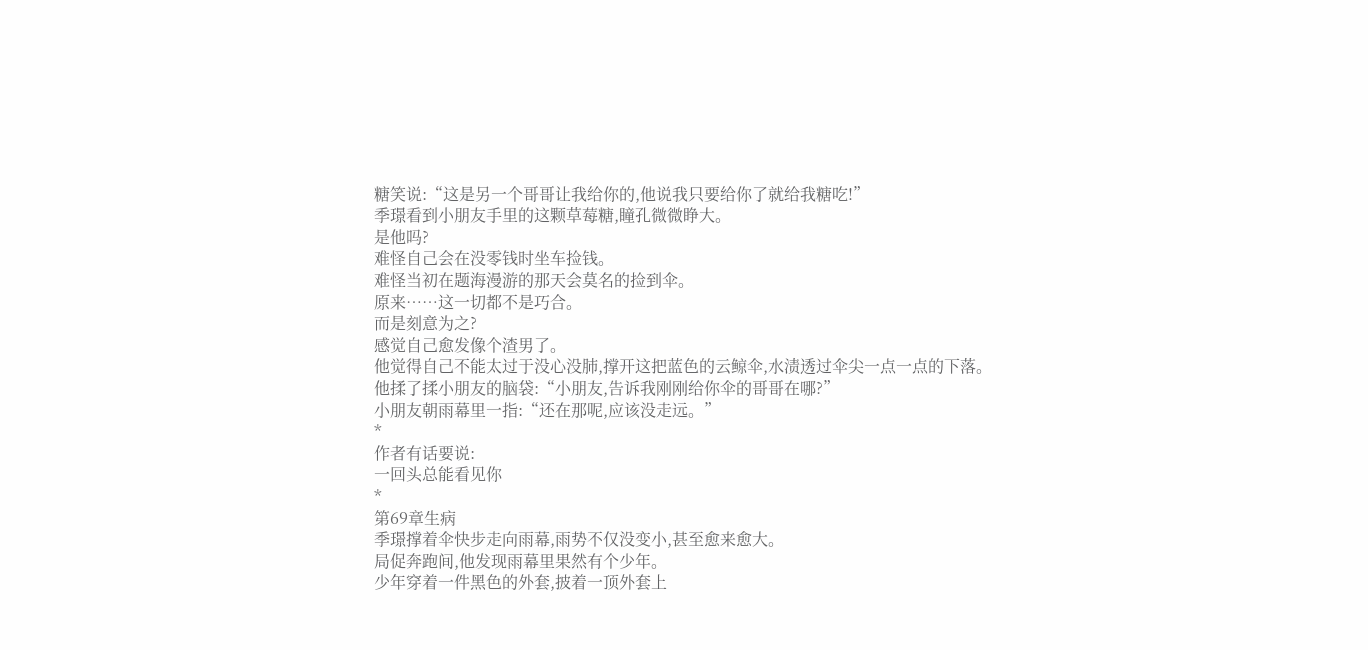糖笑说:“这是另一个哥哥让我给你的,他说我只要给你了就给我糖吃!”
季璟看到小朋友手里的这颗草莓糖,瞳孔微微睁大。
是他吗?
难怪自己会在没零钱时坐车捡钱。
难怪当初在题海漫游的那天会莫名的捡到伞。
原来……这一切都不是巧合。
而是刻意为之?
感觉自己愈发像个渣男了。
他觉得自己不能太过于没心没肺,撑开这把蓝色的云鲸伞,水渍透过伞尖一点一点的下落。
他揉了揉小朋友的脑袋:“小朋友,告诉我刚刚给你伞的哥哥在哪?”
小朋友朝雨幕里一指:“还在那呢,应该没走远。”
*
作者有话要说:
一回头总能看见你
*
第69章生病
季璟撑着伞快步走向雨幕,雨势不仅没变小,甚至愈来愈大。
局促奔跑间,他发现雨幕里果然有个少年。
少年穿着一件黑色的外套,披着一顶外套上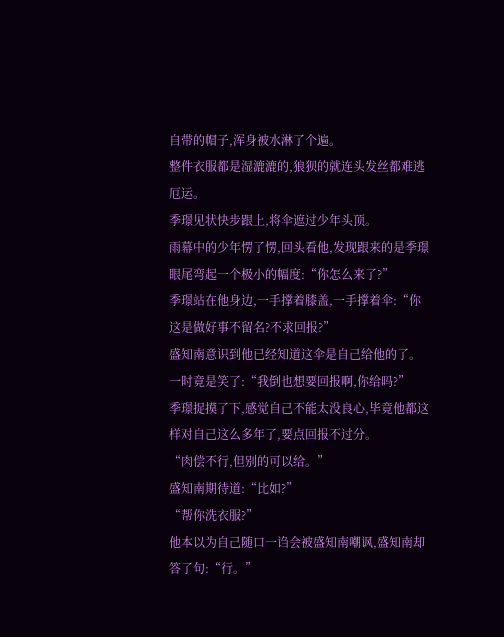自带的帽子,浑身被水淋了个遍。
整件衣服都是湿漉漉的,狼狈的就连头发丝都难逃厄运。
季璟见状快步跟上,将伞遮过少年头顶。
雨幕中的少年愣了愣,回头看他,发现跟来的是季璟眼尾弯起一个极小的幅度:“你怎么来了?”
季璟站在他身边,一手撑着膝盖,一手撑着伞:“你这是做好事不留名?不求回报?”
盛知南意识到他已经知道这伞是自己给他的了。
一时竟是笑了:“我倒也想要回报啊,你给吗?”
季璟捉摸了下,感觉自己不能太没良心,毕竟他都这样对自己这么多年了,要点回报不过分。
“肉偿不行,但别的可以给。”
盛知南期待道:“比如?”
“帮你洗衣服?”
他本以为自己随口一诌会被盛知南嘲讽,盛知南却答了句:“行。”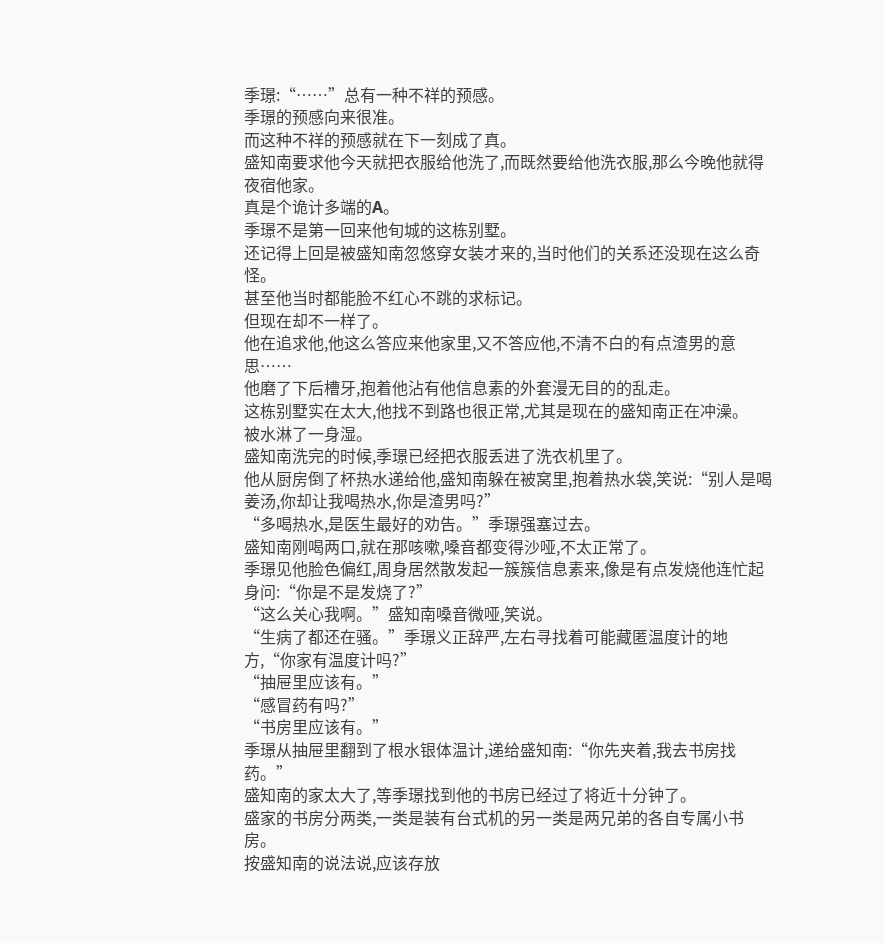季璟:“……”总有一种不祥的预感。
季璟的预感向来很准。
而这种不祥的预感就在下一刻成了真。
盛知南要求他今天就把衣服给他洗了,而既然要给他洗衣服,那么今晚他就得夜宿他家。
真是个诡计多端的A。
季璟不是第一回来他旬城的这栋别墅。
还记得上回是被盛知南忽悠穿女装才来的,当时他们的关系还没现在这么奇怪。
甚至他当时都能脸不红心不跳的求标记。
但现在却不一样了。
他在追求他,他这么答应来他家里,又不答应他,不清不白的有点渣男的意思……
他磨了下后槽牙,抱着他沾有他信息素的外套漫无目的的乱走。
这栋别墅实在太大,他找不到路也很正常,尤其是现在的盛知南正在冲澡。
被水淋了一身湿。
盛知南洗完的时候,季璟已经把衣服丢进了洗衣机里了。
他从厨房倒了杯热水递给他,盛知南躲在被窝里,抱着热水袋,笑说:“别人是喝姜汤,你却让我喝热水,你是渣男吗?”
“多喝热水,是医生最好的劝告。”季璟强塞过去。
盛知南刚喝两口,就在那咳嗽,嗓音都变得沙哑,不太正常了。
季璟见他脸色偏红,周身居然散发起一簇簇信息素来,像是有点发烧他连忙起身问:“你是不是发烧了?”
“这么关心我啊。”盛知南嗓音微哑,笑说。
“生病了都还在骚。”季璟义正辞严,左右寻找着可能藏匿温度计的地方,“你家有温度计吗?”
“抽屉里应该有。”
“感冒药有吗?”
“书房里应该有。”
季璟从抽屉里翻到了根水银体温计,递给盛知南:“你先夹着,我去书房找药。”
盛知南的家太大了,等季璟找到他的书房已经过了将近十分钟了。
盛家的书房分两类,一类是装有台式机的另一类是两兄弟的各自专属小书房。
按盛知南的说法说,应该存放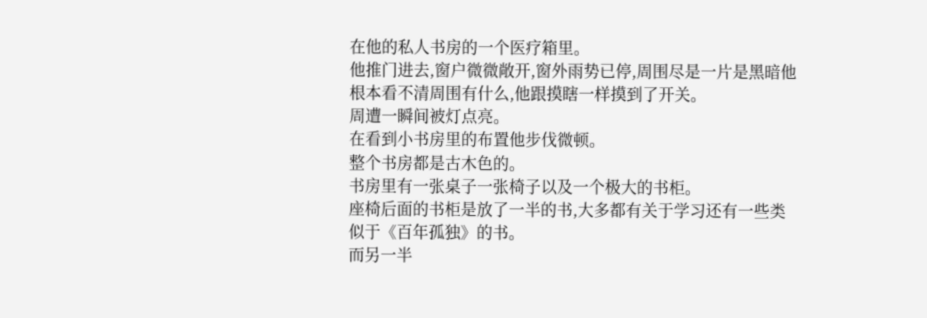在他的私人书房的一个医疗箱里。
他推门进去,窗户微微敞开,窗外雨势已停,周围尽是一片是黑暗他根本看不清周围有什么,他跟摸瞎一样摸到了开关。
周遭一瞬间被灯点亮。
在看到小书房里的布置他步伐微顿。
整个书房都是古木色的。
书房里有一张桌子一张椅子以及一个极大的书柜。
座椅后面的书柜是放了一半的书,大多都有关于学习还有一些类似于《百年孤独》的书。
而另一半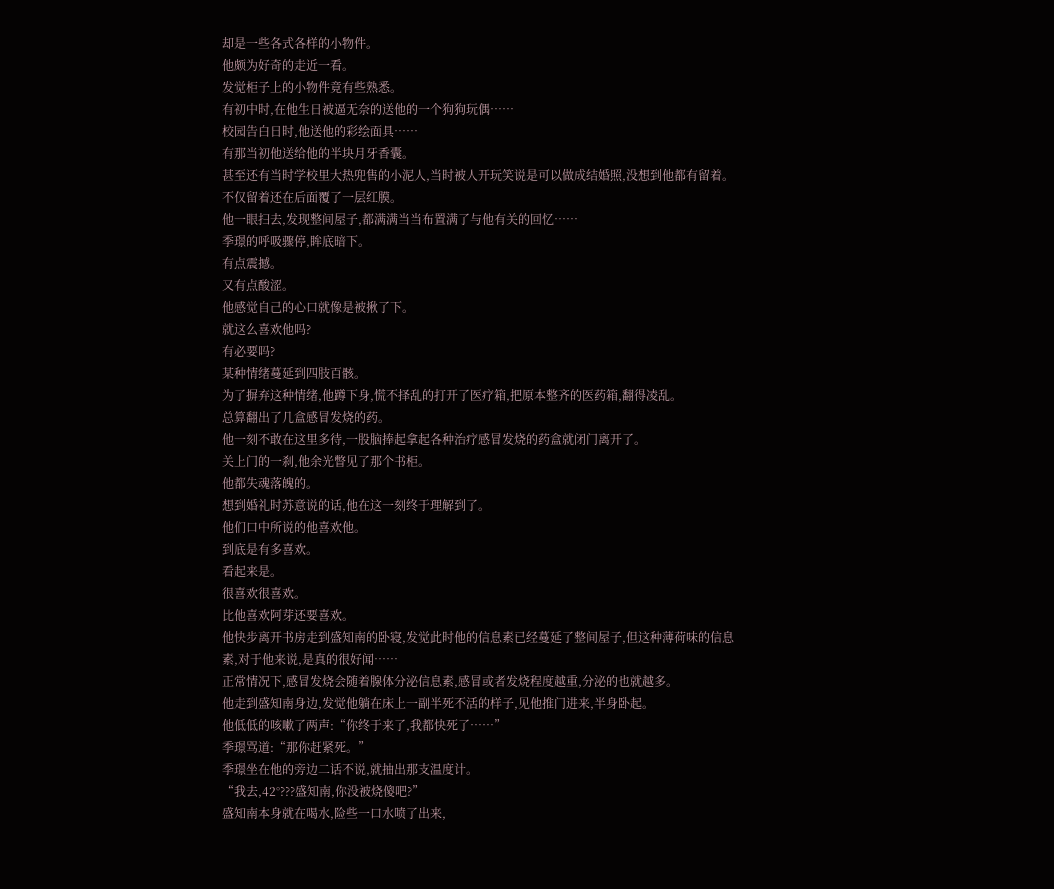却是一些各式各样的小物件。
他颇为好奇的走近一看。
发觉柜子上的小物件竟有些熟悉。
有初中时,在他生日被逼无奈的送他的一个狗狗玩偶……
校园告白日时,他送他的彩绘面具……
有那当初他送给他的半块月牙香囊。
甚至还有当时学校里大热兜售的小泥人,当时被人开玩笑说是可以做成结婚照,没想到他都有留着。
不仅留着还在后面覆了一层红膜。
他一眼扫去,发现整间屋子,都满满当当布置满了与他有关的回忆……
季璟的呼吸骤停,眸底暗下。
有点震撼。
又有点酸涩。
他感觉自己的心口就像是被揪了下。
就这么喜欢他吗?
有必要吗?
某种情绪蔓延到四肢百骸。
为了摒弃这种情绪,他蹲下身,慌不择乱的打开了医疗箱,把原本整齐的医药箱,翻得凌乱。
总算翻出了几盒感冒发烧的药。
他一刻不敢在这里多待,一股脑捧起拿起各种治疗感冒发烧的药盒就闭门离开了。
关上门的一刹,他余光瞥见了那个书柜。
他都失魂落魄的。
想到婚礼时苏意说的话,他在这一刻终于理解到了。
他们口中所说的他喜欢他。
到底是有多喜欢。
看起来是。
很喜欢很喜欢。
比他喜欢阿芽还要喜欢。
他快步离开书房走到盛知南的卧寝,发觉此时他的信息素已经蔓延了整间屋子,但这种薄荷味的信息素,对于他来说,是真的很好闻……
正常情况下,感冒发烧会随着腺体分泌信息素,感冒或者发烧程度越重,分泌的也就越多。
他走到盛知南身边,发觉他躺在床上一副半死不活的样子,见他推门进来,半身卧起。
他低低的咳嗽了两声:“你终于来了,我都快死了……”
季璟骂道:“那你赶紧死。”
季璟坐在他的旁边二话不说,就抽出那支温度计。
“我去,42°???盛知南,你没被烧傻吧?”
盛知南本身就在喝水,险些一口水喷了出来,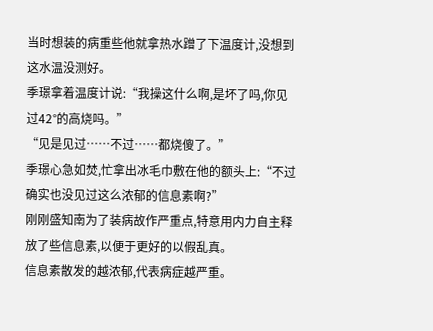当时想装的病重些他就拿热水蹭了下温度计,没想到这水温没测好。
季璟拿着温度计说:“我操这什么啊,是坏了吗,你见过42°的高烧吗。”
“见是见过……不过……都烧傻了。”
季璟心急如焚,忙拿出冰毛巾敷在他的额头上:“不过确实也没见过这么浓郁的信息素啊?”
刚刚盛知南为了装病故作严重点,特意用内力自主释放了些信息素,以便于更好的以假乱真。
信息素散发的越浓郁,代表病症越严重。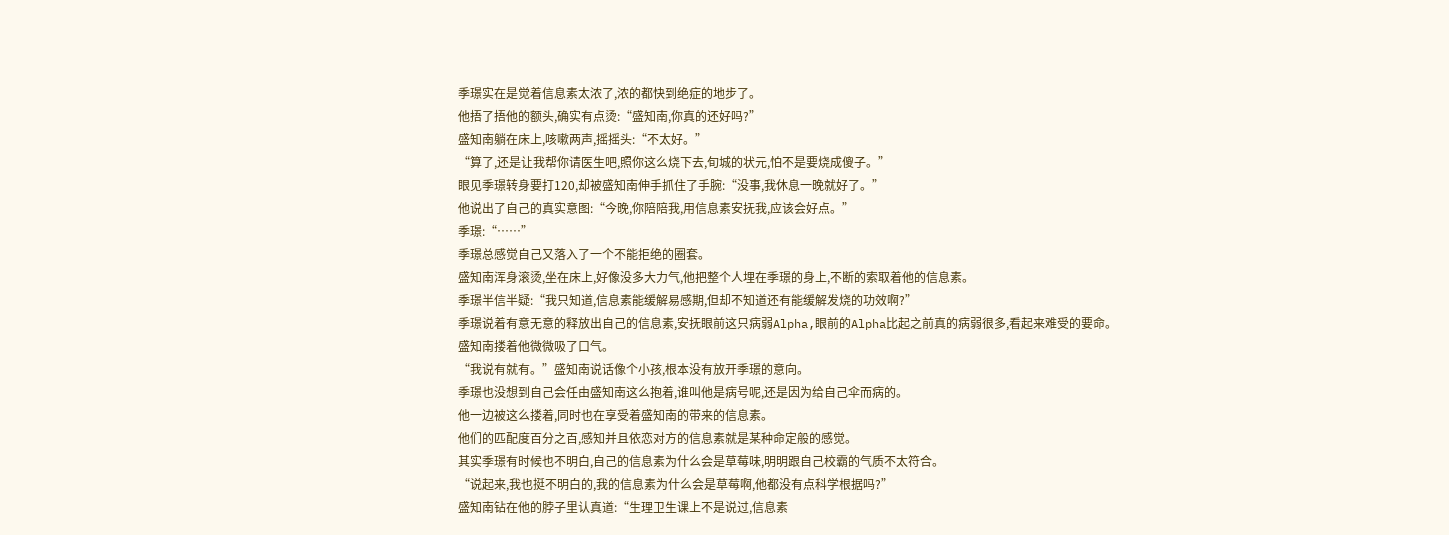季璟实在是觉着信息素太浓了,浓的都快到绝症的地步了。
他捂了捂他的额头,确实有点烫:“盛知南,你真的还好吗?”
盛知南躺在床上,咳嗽两声,摇摇头:“不太好。”
“算了,还是让我帮你请医生吧,照你这么烧下去,旬城的状元,怕不是要烧成傻子。”
眼见季璟转身要打120,却被盛知南伸手抓住了手腕:“没事,我休息一晚就好了。”
他说出了自己的真实意图:“今晚,你陪陪我,用信息素安抚我,应该会好点。”
季璟:“……”
季璟总感觉自己又落入了一个不能拒绝的圈套。
盛知南浑身滚烫,坐在床上,好像没多大力气,他把整个人埋在季璟的身上,不断的索取着他的信息素。
季璟半信半疑:“我只知道,信息素能缓解易感期,但却不知道还有能缓解发烧的功效啊?”
季璟说着有意无意的释放出自己的信息素,安抚眼前这只病弱Alpha,眼前的Alpha比起之前真的病弱很多,看起来难受的要命。
盛知南搂着他微微吸了口气。
“我说有就有。”盛知南说话像个小孩,根本没有放开季璟的意向。
季璟也没想到自己会任由盛知南这么抱着,谁叫他是病号呢,还是因为给自己伞而病的。
他一边被这么搂着,同时也在享受着盛知南的带来的信息素。
他们的匹配度百分之百,感知并且依恋对方的信息素就是某种命定般的感觉。
其实季璟有时候也不明白,自己的信息素为什么会是草莓味,明明跟自己校霸的气质不太符合。
“说起来,我也挺不明白的,我的信息素为什么会是草莓啊,他都没有点科学根据吗?”
盛知南钻在他的脖子里认真道:“生理卫生课上不是说过,信息素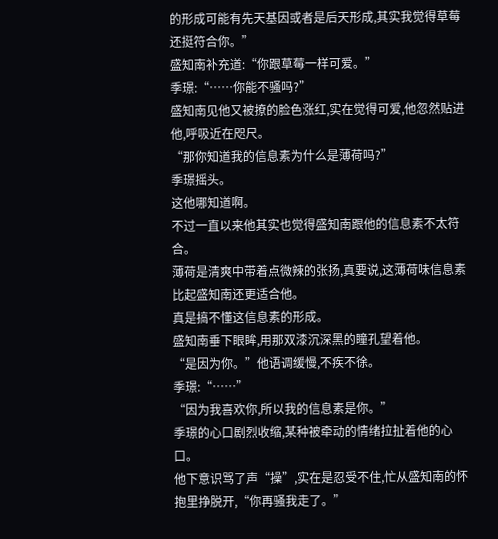的形成可能有先天基因或者是后天形成,其实我觉得草莓还挺符合你。”
盛知南补充道:“你跟草莓一样可爱。”
季璟:“……你能不骚吗?”
盛知南见他又被撩的脸色涨红,实在觉得可爱,他忽然贴进他,呼吸近在咫尺。
“那你知道我的信息素为什么是薄荷吗?”
季璟摇头。
这他哪知道啊。
不过一直以来他其实也觉得盛知南跟他的信息素不太符合。
薄荷是清爽中带着点微辣的张扬,真要说,这薄荷味信息素比起盛知南还更适合他。
真是搞不懂这信息素的形成。
盛知南垂下眼眸,用那双漆沉深黑的瞳孔望着他。
“是因为你。”他语调缓慢,不疾不徐。
季璟:“……”
“因为我喜欢你,所以我的信息素是你。”
季璟的心口剧烈收缩,某种被牵动的情绪拉扯着他的心口。
他下意识骂了声“操”,实在是忍受不住,忙从盛知南的怀抱里挣脱开,“你再骚我走了。”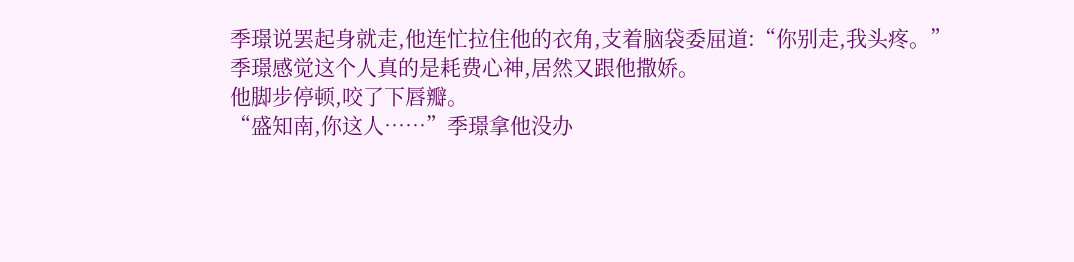季璟说罢起身就走,他连忙拉住他的衣角,支着脑袋委屈道:“你别走,我头疼。”
季璟感觉这个人真的是耗费心神,居然又跟他撒娇。
他脚步停顿,咬了下唇瓣。
“盛知南,你这人……”季璟拿他没办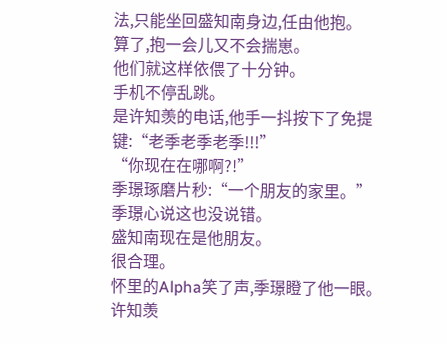法,只能坐回盛知南身边,任由他抱。
算了,抱一会儿又不会揣崽。
他们就这样依偎了十分钟。
手机不停乱跳。
是许知羡的电话,他手一抖按下了免提键:“老季老季老季!!!”
“你现在在哪啊?!”
季璟琢磨片秒:“一个朋友的家里。”
季璟心说这也没说错。
盛知南现在是他朋友。
很合理。
怀里的Alpha笑了声,季璟瞪了他一眼。
许知羡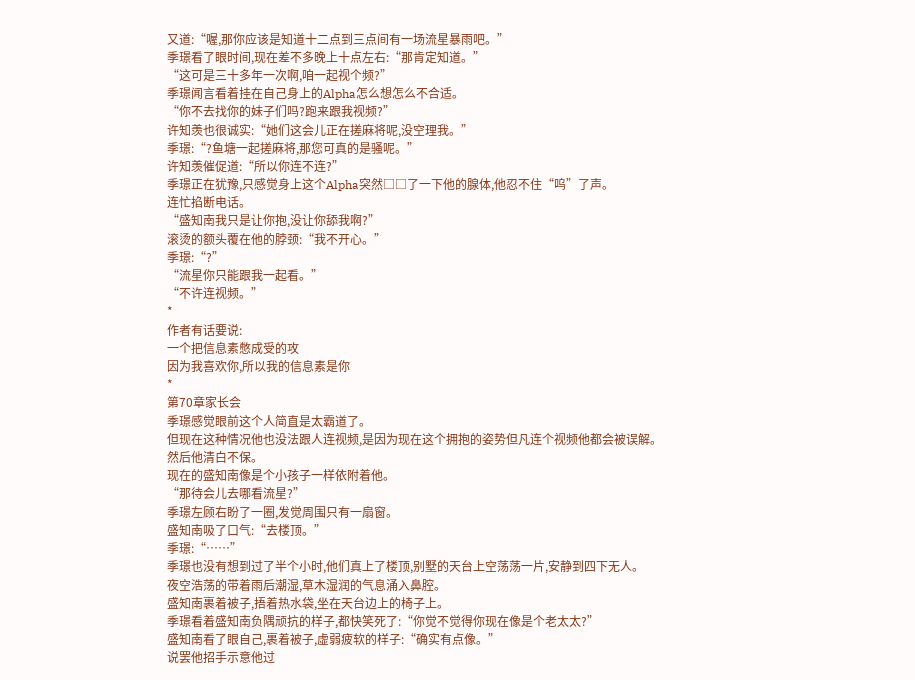又道:“喔,那你应该是知道十二点到三点间有一场流星暴雨吧。”
季璟看了眼时间,现在差不多晚上十点左右:“那肯定知道。”
“这可是三十多年一次啊,咱一起视个频?”
季璟闻言看着挂在自己身上的Alpha怎么想怎么不合适。
“你不去找你的妹子们吗?跑来跟我视频?”
许知羡也很诚实:“她们这会儿正在搓麻将呢,没空理我。”
季璟:“?鱼塘一起搓麻将,那您可真的是骚呢。”
许知羡催促道:“所以你连不连?”
季璟正在犹豫,只感觉身上这个Alpha突然□□了一下他的腺体,他忍不住“呜”了声。
连忙掐断电话。
“盛知南我只是让你抱,没让你舔我啊?”
滚烫的额头覆在他的脖颈:“我不开心。”
季璟:“?”
“流星你只能跟我一起看。”
“不许连视频。”
*
作者有话要说:
一个把信息素憋成受的攻
因为我喜欢你,所以我的信息素是你
*
第70章家长会
季璟感觉眼前这个人简直是太霸道了。
但现在这种情况他也没法跟人连视频,是因为现在这个拥抱的姿势但凡连个视频他都会被误解。
然后他清白不保。
现在的盛知南像是个小孩子一样依附着他。
“那待会儿去哪看流星?”
季璟左顾右盼了一圈,发觉周围只有一扇窗。
盛知南吸了口气:“去楼顶。”
季璟:“……”
季璟也没有想到过了半个小时,他们真上了楼顶,别墅的天台上空荡荡一片,安静到四下无人。
夜空浩荡的带着雨后潮湿,草木湿润的气息涌入鼻腔。
盛知南裹着被子,捂着热水袋,坐在天台边上的椅子上。
季璟看着盛知南负隅顽抗的样子,都快笑死了:“你觉不觉得你现在像是个老太太?”
盛知南看了眼自己,裹着被子,虚弱疲软的样子:“确实有点像。”
说罢他招手示意他过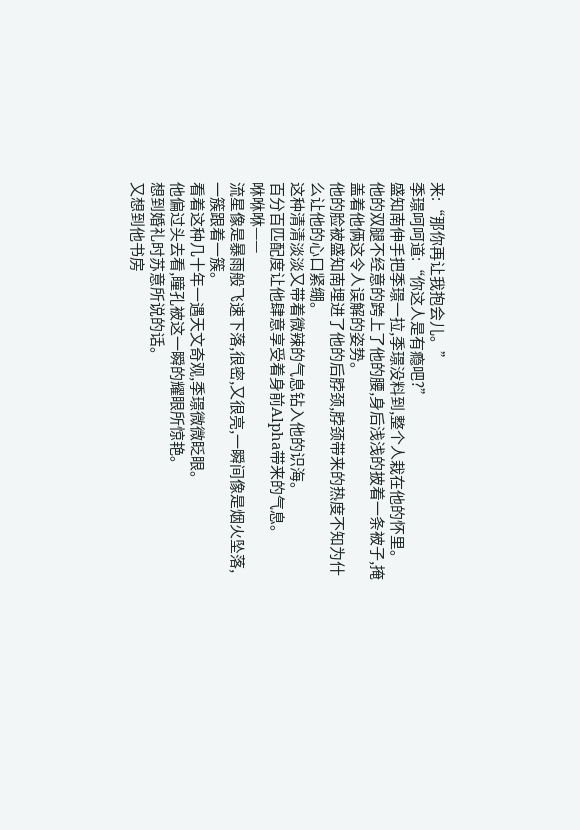来:“那你再让我抱会儿。”
季璟呵呵道:“你这人是有瘾吧?”
盛知南伸手把季璟一拉,季璟没料到,整个人栽在他的怀里。
他的双腿不经意的跨上了他的腰,身后浅浅的披着一条被子,掩盖着他俩这令人误解的姿势。
他的脸被盛知南埋进了他的后脖颈,脖颈带来的热度不知为什么让他的心口紧绷。
这种清清淡淡又带着微辣的气息钻入他的识海。
百分百匹配度让他肆意享受着身前Alpha带来的气息。
咻咻咻——
流星像是暴雨般飞速下落,很密,又很亮,一瞬间像是烟火坠落,一簇跟着一簇。
看着这种几十年一遇天文奇观,季璟微微眨眼。
他偏过头去看,瞳孔被这一瞬的耀眼所惊艳。
想到婚礼时苏意所说的话。
又想到他书房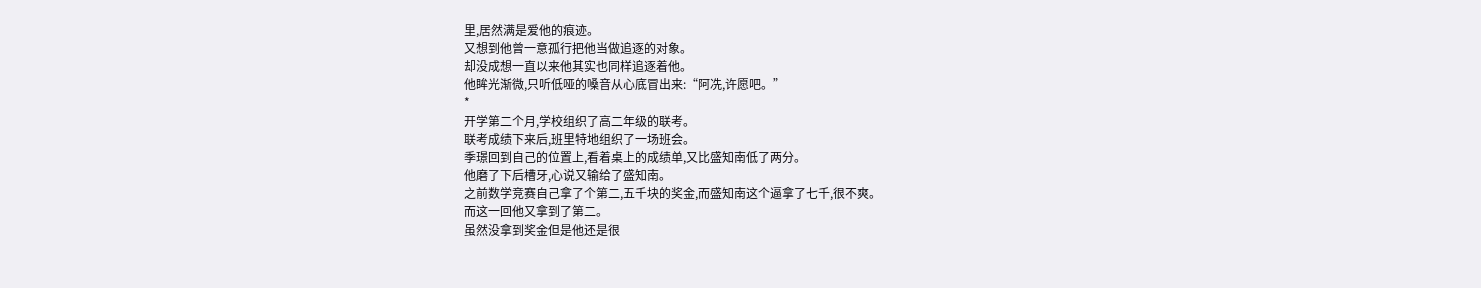里,居然满是爱他的痕迹。
又想到他曾一意孤行把他当做追逐的对象。
却没成想一直以来他其实也同样追逐着他。
他眸光渐微,只听低哑的嗓音从心底冒出来:“阿冼,许愿吧。”
*
开学第二个月,学校组织了高二年级的联考。
联考成绩下来后,班里特地组织了一场班会。
季璟回到自己的位置上,看着桌上的成绩单,又比盛知南低了两分。
他磨了下后槽牙,心说又输给了盛知南。
之前数学竞赛自己拿了个第二,五千块的奖金,而盛知南这个逼拿了七千,很不爽。
而这一回他又拿到了第二。
虽然没拿到奖金但是他还是很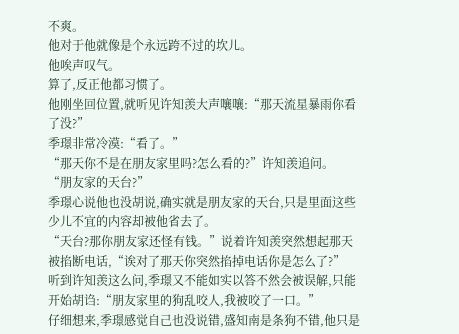不爽。
他对于他就像是个永远跨不过的坎儿。
他唉声叹气。
算了,反正他都习惯了。
他刚坐回位置,就听见许知羡大声嚷嚷:“那天流星暴雨你看了没?”
季璟非常冷漠:“看了。”
“那天你不是在朋友家里吗?怎么看的?”许知羡追问。
“朋友家的天台?”
季璟心说他也没胡说,确实就是朋友家的天台,只是里面这些少儿不宜的内容却被他省去了。
“天台?那你朋友家还怪有钱。”说着许知羡突然想起那天被掐断电话,“诶对了那天你突然掐掉电话你是怎么了?”
听到许知羡这么问,季璟又不能如实以答不然会被误解,只能开始胡诌:“朋友家里的狗乱咬人,我被咬了一口。”
仔细想来,季璟感觉自己也没说错,盛知南是条狗不错,他只是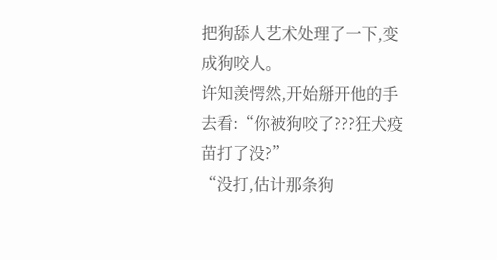把狗舔人艺术处理了一下,变成狗咬人。
许知羡愕然,开始掰开他的手去看:“你被狗咬了???狂犬疫苗打了没?”
“没打,估计那条狗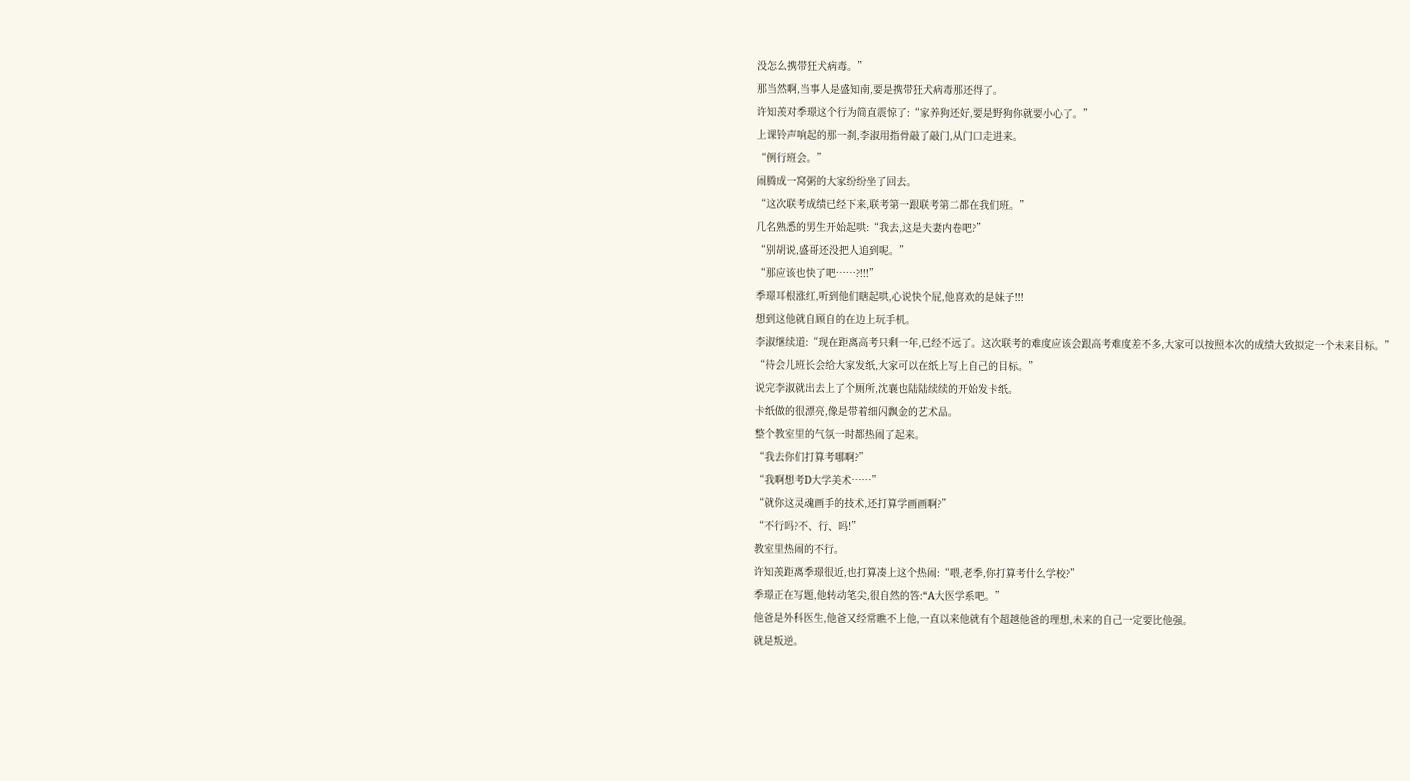没怎么携带狂犬病毒。”
那当然啊,当事人是盛知南,要是携带狂犬病毒那还得了。
许知羡对季璟这个行为简直震惊了:“家养狗还好,要是野狗你就要小心了。”
上课铃声响起的那一刹,李淑用指骨敲了敲门,从门口走进来。
“例行班会。”
闹腾成一窝粥的大家纷纷坐了回去。
“这次联考成绩已经下来,联考第一跟联考第二都在我们班。”
几名熟悉的男生开始起哄:“我去,这是夫妻内卷吧?”
“别胡说,盛哥还没把人追到呢。”
“那应该也快了吧……?!!!”
季璟耳根涨红,听到他们瞎起哄,心说快个屁,他喜欢的是妹子!!!
想到这他就自顾自的在边上玩手机。
李淑继续道:“现在距离高考只剩一年,已经不远了。这次联考的难度应该会跟高考难度差不多,大家可以按照本次的成绩大致拟定一个未来目标。”
“待会儿班长会给大家发纸,大家可以在纸上写上自己的目标。”
说完李淑就出去上了个厕所,沈襄也陆陆续续的开始发卡纸。
卡纸做的很漂亮,像是带着细闪飘金的艺术品。
整个教室里的气氛一时都热闹了起来。
“我去你们打算考哪啊?”
“我啊想考D大学美术……”
“就你这灵魂画手的技术,还打算学画画啊?”
“不行吗?不、行、吗!”
教室里热闹的不行。
许知羡距离季璟很近,也打算凑上这个热闹:“喂,老季,你打算考什么学校?”
季璟正在写题,他转动笔尖,很自然的答:“A大医学系吧。”
他爸是外科医生,他爸又经常瞧不上他,一直以来他就有个超越他爸的理想,未来的自己一定要比他强。
就是叛逆。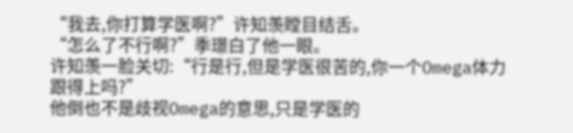“我去,你打算学医啊?”许知羡瞠目结舌。
“怎么了不行啊?”季璟白了他一眼。
许知羡一脸关切:“行是行,但是学医很苦的,你一个Omega体力跟得上吗?”
他倒也不是歧视Omega的意思,只是学医的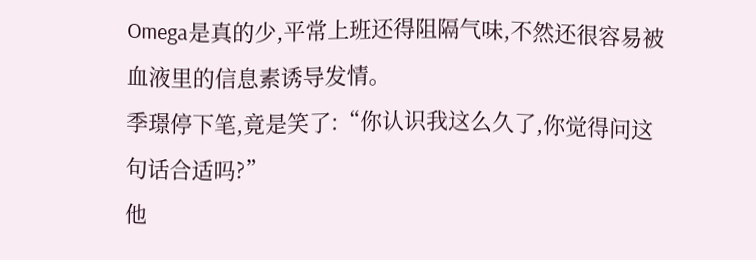Omega是真的少,平常上班还得阻隔气味,不然还很容易被血液里的信息素诱导发情。
季璟停下笔,竟是笑了:“你认识我这么久了,你觉得问这句话合适吗?”
他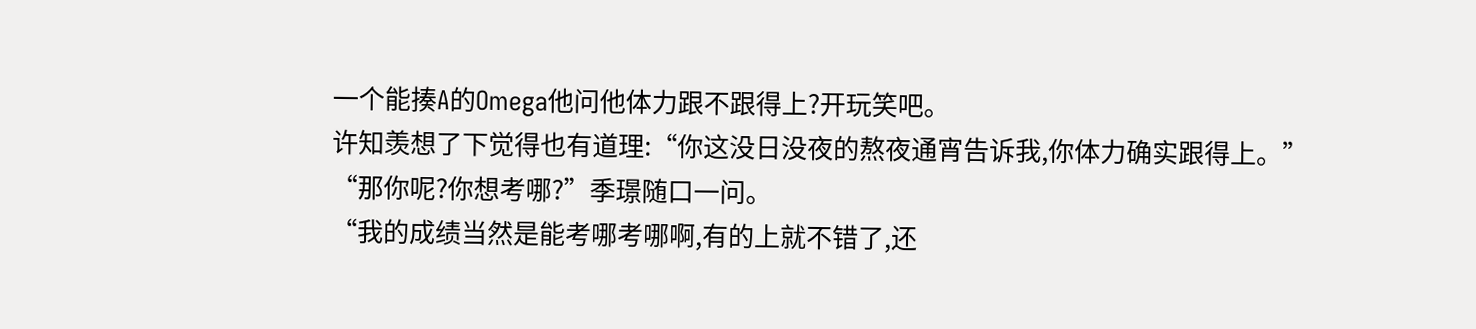一个能揍A的Omega他问他体力跟不跟得上?开玩笑吧。
许知羡想了下觉得也有道理:“你这没日没夜的熬夜通宵告诉我,你体力确实跟得上。”
“那你呢?你想考哪?”季璟随口一问。
“我的成绩当然是能考哪考哪啊,有的上就不错了,还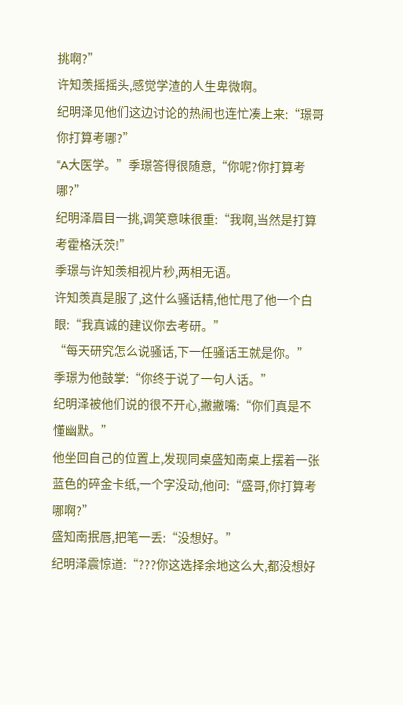挑啊?”
许知羡摇摇头,感觉学渣的人生卑微啊。
纪明泽见他们这边讨论的热闹也连忙凑上来:“璟哥你打算考哪?”
“A大医学。”季璟答得很随意,“你呢?你打算考哪?”
纪明泽眉目一挑,调笑意味很重:“我啊,当然是打算考霍格沃茨!”
季璟与许知羡相视片秒,两相无语。
许知羡真是服了,这什么骚话精,他忙甩了他一个白眼:“我真诚的建议你去考研。”
“每天研究怎么说骚话,下一任骚话王就是你。”
季璟为他鼓掌:“你终于说了一句人话。”
纪明泽被他们说的很不开心,撇撇嘴:“你们真是不懂幽默。”
他坐回自己的位置上,发现同桌盛知南桌上摆着一张蓝色的碎金卡纸,一个字没动,他问:“盛哥,你打算考哪啊?”
盛知南抿唇,把笔一丢:“没想好。”
纪明泽震惊道:“???你这选择余地这么大,都没想好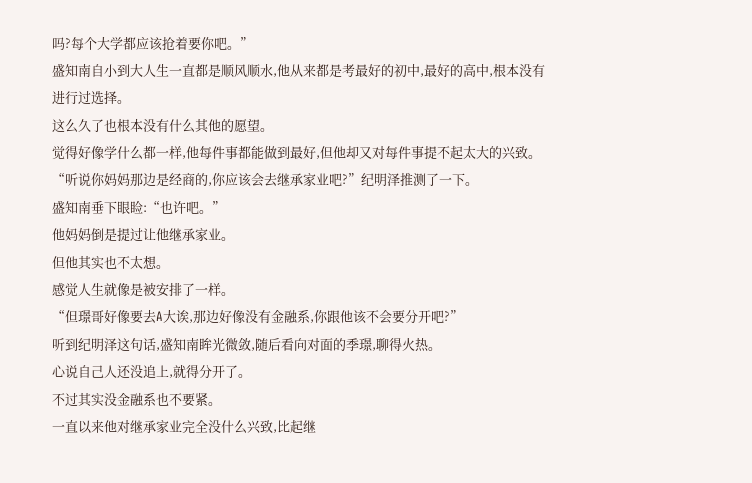吗?每个大学都应该抢着要你吧。”
盛知南自小到大人生一直都是顺风顺水,他从来都是考最好的初中,最好的高中,根本没有进行过选择。
这么久了也根本没有什么其他的愿望。
觉得好像学什么都一样,他每件事都能做到最好,但他却又对每件事提不起太大的兴致。
“听说你妈妈那边是经商的,你应该会去继承家业吧?”纪明泽推测了一下。
盛知南垂下眼睑:“也许吧。”
他妈妈倒是提过让他继承家业。
但他其实也不太想。
感觉人生就像是被安排了一样。
“但璟哥好像要去A大诶,那边好像没有金融系,你跟他该不会要分开吧?”
听到纪明泽这句话,盛知南眸光微敛,随后看向对面的季璟,聊得火热。
心说自己人还没追上,就得分开了。
不过其实没金融系也不要紧。
一直以来他对继承家业完全没什么兴致,比起继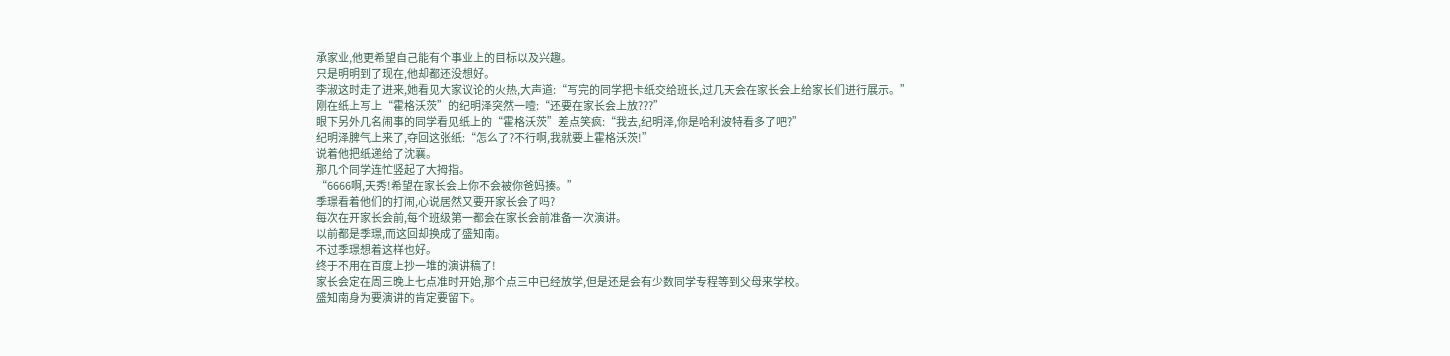承家业,他更希望自己能有个事业上的目标以及兴趣。
只是明明到了现在,他却都还没想好。
李淑这时走了进来,她看见大家议论的火热,大声道:“写完的同学把卡纸交给班长,过几天会在家长会上给家长们进行展示。”
刚在纸上写上“霍格沃茨”的纪明泽突然一噎:“还要在家长会上放???”
眼下另外几名闹事的同学看见纸上的“霍格沃茨”差点笑疯:“我去,纪明泽,你是哈利波特看多了吧?”
纪明泽脾气上来了,夺回这张纸:“怎么了?不行啊,我就要上霍格沃茨!”
说着他把纸递给了沈襄。
那几个同学连忙竖起了大拇指。
“6666啊,天秀!希望在家长会上你不会被你爸妈揍。”
季璟看着他们的打闹,心说居然又要开家长会了吗?
每次在开家长会前,每个班级第一都会在家长会前准备一次演讲。
以前都是季璟,而这回却换成了盛知南。
不过季璟想着这样也好。
终于不用在百度上抄一堆的演讲稿了!
家长会定在周三晚上七点准时开始,那个点三中已经放学,但是还是会有少数同学专程等到父母来学校。
盛知南身为要演讲的肯定要留下。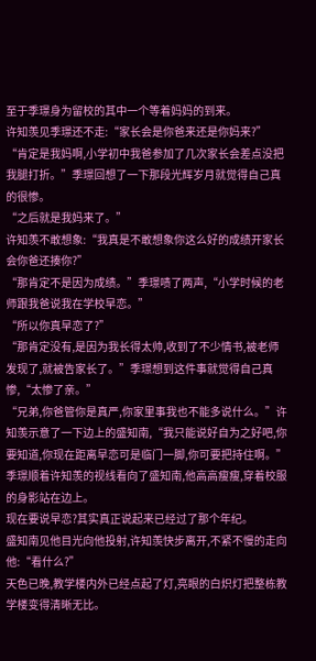至于季璟身为留校的其中一个等着妈妈的到来。
许知羡见季璟还不走:“家长会是你爸来还是你妈来?”
“肯定是我妈啊,小学初中我爸参加了几次家长会差点没把我腿打折。”季璟回想了一下那段光辉岁月就觉得自己真的很惨。
“之后就是我妈来了。”
许知羡不敢想象:“我真是不敢想象你这么好的成绩开家长会你爸还揍你?”
“那肯定不是因为成绩。”季璟啧了两声,“小学时候的老师跟我爸说我在学校早恋。”
“所以你真早恋了?”
“那肯定没有,是因为我长得太帅,收到了不少情书,被老师发现了,就被告家长了。”季璟想到这件事就觉得自己真惨,“太惨了亲。”
“兄弟,你爸管你是真严,你家里事我也不能多说什么。”许知羡示意了一下边上的盛知南,“我只能说好自为之好吧,你要知道,你现在距离早恋可是临门一脚,你可要把持住啊。”
季璟顺着许知羡的视线看向了盛知南,他高高瘦瘦,穿着校服的身影站在边上。
现在要说早恋?其实真正说起来已经过了那个年纪。
盛知南见他目光向他投射,许知羡快步离开,不紧不慢的走向他:“看什么?”
天色已晚,教学楼内外已经点起了灯,亮眼的白炽灯把整栋教学楼变得清晰无比。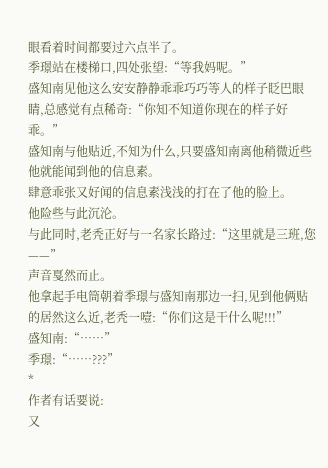眼看着时间都要过六点半了。
季璟站在楼梯口,四处张望:“等我妈呢。”
盛知南见他这么安安静静乖乖巧巧等人的样子眨巴眼睛,总感觉有点稀奇:“你知不知道你现在的样子好乖。”
盛知南与他贴近,不知为什么,只要盛知南离他稍微近些他就能闻到他的信息素。
肆意乖张又好闻的信息素浅浅的打在了他的脸上。
他险些与此沉沦。
与此同时,老秃正好与一名家长路过:“这里就是三班,您——”
声音戛然而止。
他拿起手电筒朝着季璟与盛知南那边一扫,见到他俩贴的居然这么近,老秃一噎:“你们这是干什么呢!!!”
盛知南:“……”
季璟:“……???”
*
作者有话要说:
又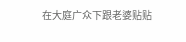在大庭广众下跟老婆贴贴